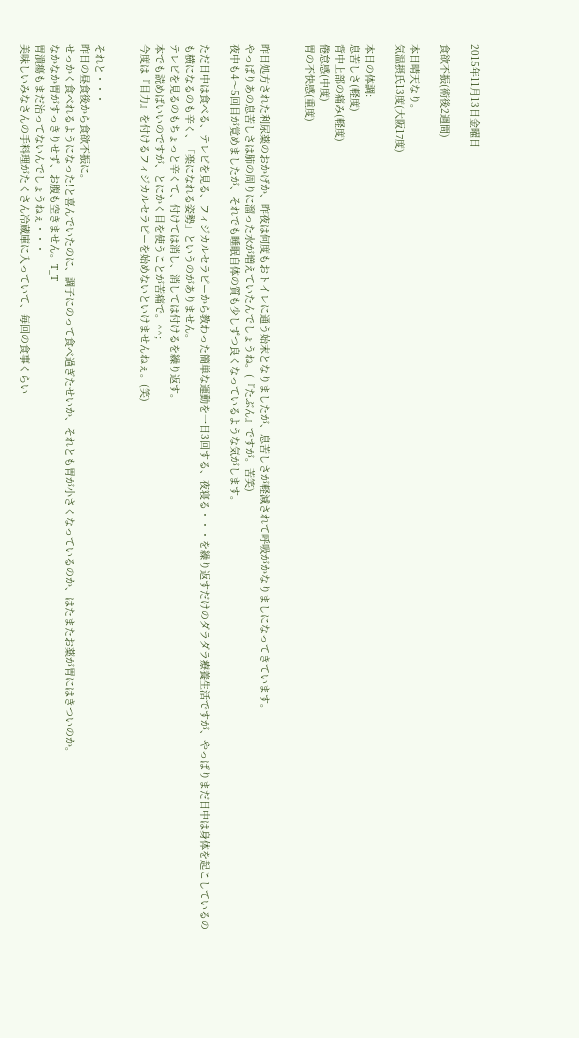2015年11月13日金曜日

食欲不振(術後2週間)

本日晴天なり。
気温摂氏13度(大阪17度)

本日の体調:
息苦しさ(軽度)
背中上部の痛み(軽度)
倦怠感(中度)
胃の不快感(重度)


昨日処方された利尿薬のおかげか、昨夜は何度もおトイレに通う始末となりましたが、息苦しさが軽減されて呼吸がかなりましになってきています。
やっぱりあの息苦しさは肺の周りに溜った水が増えていたんでしょうね。(『たぶん』ですが。苦笑)
夜中も4〜5回目が覚めましたが、それでも睡眠自体の質も少しずつ良くなっているような気がします。

ただ日中は食べる、テレビを見る、フィジカルセラピーから教わった簡単な運動を一日3回する、夜寝る・・・を繰り返すだけのダラダラ療養生活ですが、やっぱりまだ日中は身体を起こしているのも横になるのも辛く、「楽になれる姿勢」というのがありません。
テレビを見るのもちょっと辛くて、付けては消し、消しては付けるを繰り返す。
本でも読めばいいのですが、とにかく目を使うことが苦痛で。^^;
今度は『目力』を付けるフィジカルセラピーを始めないといけませんねぇ。(笑)


それと・・・
昨日の昼食後から食欲不振に。
せっかく食べれるようになった!と喜んでいたのに、調子にのって食べ過ぎたせいか、それとも胃が小さくなっているのか、はたまたお薬が胃にはきついのか。
なかなか胃がすっきりせず、お腹も空きません。T_T
胃潰瘍もまだ治ってないんでしょうねぇ・・・
美味しいみなさんの手料理がたくさん冷蔵庫に入っていて、毎回の食事くらい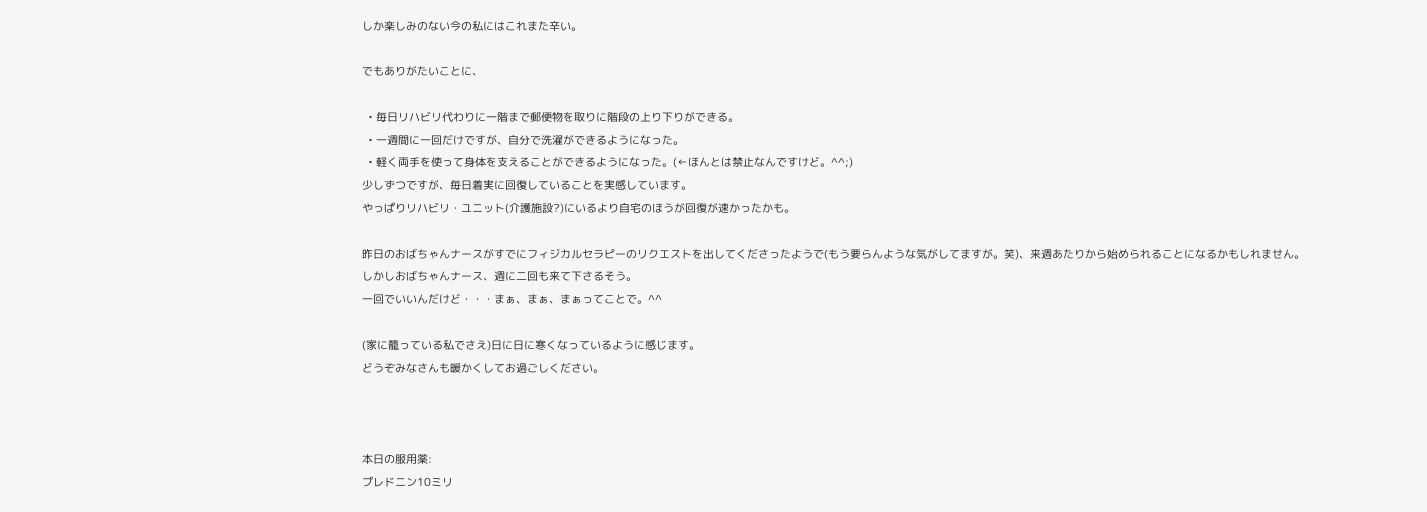しか楽しみのない今の私にはこれまた辛い。

でもありがたいことに、

  • 毎日リハビリ代わりに一階まで郵便物を取りに階段の上り下りができる。
  • 一週間に一回だけですが、自分で洗濯ができるようになった。
  • 軽く両手を使って身体を支えることができるようになった。(←ほんとは禁止なんですけど。^^;)
少しずつですが、毎日着実に回復していることを実感しています。
やっぱりリハビリ・ユニット(介護施設?)にいるより自宅のほうが回復が速かったかも。

昨日のおばちゃんナースがすでにフィジカルセラピーのリクエストを出してくださったようで(もう要らんような気がしてますが。笑)、来週あたりから始められることになるかもしれません。
しかしおばちゃんナース、週に二回も来て下さるそう。
一回でいいんだけど・・・まぁ、まぁ、まぁってことで。^^

(家に籠っている私でさえ)日に日に寒くなっているように感じます。
どうぞみなさんも暖かくしてお過ごしください。



本日の服用薬:
プレドニン10ミリ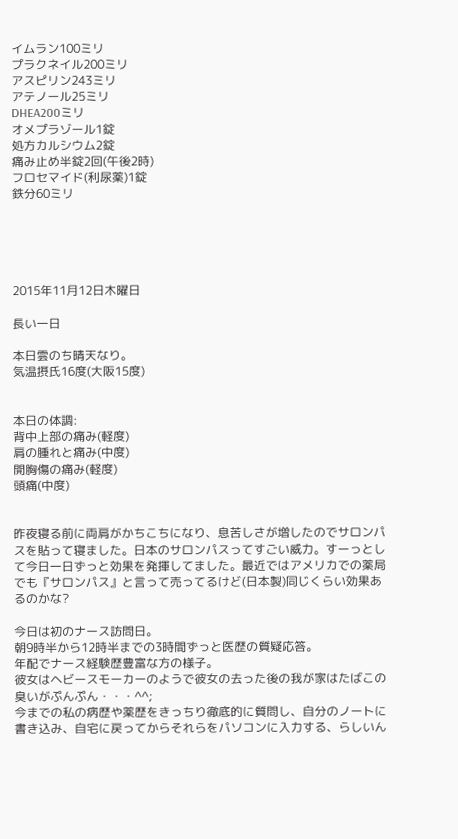イムラン100ミリ
プラクネイル200ミリ
アスピリン243ミリ
アテノール25ミリ
DHEA200ミリ
オメプラゾール1錠
処方カルシウム2錠
痛み止め半錠2回(午後2時)
フロセマイド(利尿薬)1錠
鉄分60ミリ





2015年11月12日木曜日

長い一日

本日雲のち晴天なり。
気温摂氏16度(大阪15度)


本日の体調:
背中上部の痛み(軽度)
肩の腫れと痛み(中度)
開胸傷の痛み(軽度)
頭痛(中度)


昨夜寝る前に両肩がかちこちになり、息苦しさが増したのでサロンパスを貼って寝ました。日本のサロンパスってすごい威力。すーっとして今日一日ずっと効果を発揮してました。最近ではアメリカでの薬局でも『サロンパス』と言って売ってるけど(日本製)同じくらい効果あるのかな?

今日は初のナース訪問日。
朝9時半から12時半までの3時間ずっと医歴の質疑応答。
年配でナース経験歴豊富な方の様子。
彼女はヘビースモーカーのようで彼女の去った後の我が家はたばこの臭いがぷんぷん・・・^^;
今までの私の病歴や薬歴をきっちり徹底的に質問し、自分のノートに書き込み、自宅に戻ってからそれらをパソコンに入力する、らしいん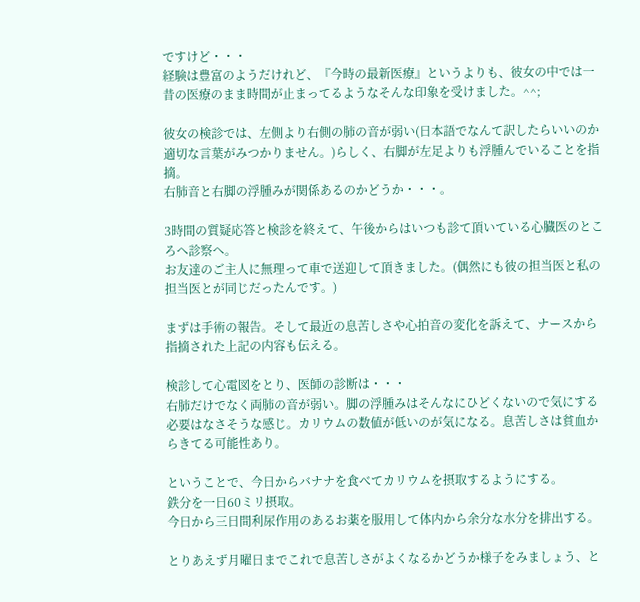ですけど・・・
経験は豊富のようだけれど、『今時の最新医療』というよりも、彼女の中では一昔の医療のまま時間が止まってるようなそんな印象を受けました。^^;

彼女の検診では、左側より右側の肺の音が弱い(日本語でなんて訳したらいいのか適切な言葉がみつかりません。)らしく、右脚が左足よりも浮腫んでいることを指摘。
右肺音と右脚の浮腫みが関係あるのかどうか・・・。

3時間の質疑応答と検診を終えて、午後からはいつも診て頂いている心臓医のところへ診察へ。
お友達のご主人に無理って車で送迎して頂きました。(偶然にも彼の担当医と私の担当医とが同じだったんです。)

まずは手術の報告。そして最近の息苦しさや心拍音の変化を訴えて、ナースから指摘された上記の内容も伝える。

検診して心電図をとり、医師の診断は・・・
右肺だけでなく両肺の音が弱い。脚の浮腫みはそんなにひどくないので気にする必要はなさそうな感じ。カリウムの数値が低いのが気になる。息苦しさは貧血からきてる可能性あり。

ということで、今日からバナナを食べてカリウムを摂取するようにする。
鉄分を一日60ミリ摂取。
今日から三日間利尿作用のあるお薬を服用して体内から余分な水分を排出する。

とりあえず月曜日までこれで息苦しさがよくなるかどうか様子をみましょう、と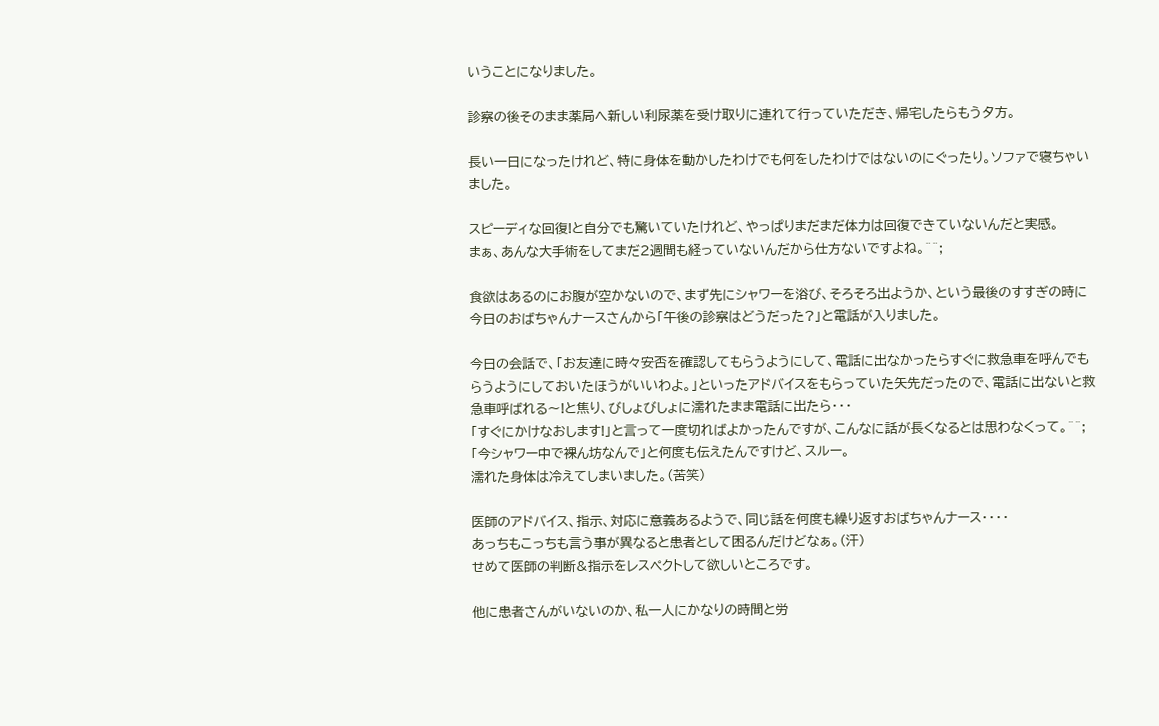いうことになりました。

診察の後そのまま薬局へ新しい利尿薬を受け取りに連れて行っていただき、帰宅したらもう夕方。

長い一日になったけれど、特に身体を動かしたわけでも何をしたわけではないのにぐったり。ソファで寝ちゃいました。

スピーディな回復!と自分でも驚いていたけれど、やっぱりまだまだ体力は回復できていないんだと実感。
まぁ、あんな大手術をしてまだ2週間も経っていないんだから仕方ないですよね。^^;

食欲はあるのにお腹が空かないので、まず先にシャワーを浴び、そろそろ出ようか、という最後のすすぎの時に今日のおばちゃんナースさんから「午後の診察はどうだった?」と電話が入りました。

今日の会話で、「お友達に時々安否を確認してもらうようにして、電話に出なかったらすぐに救急車を呼んでもらうようにしておいたほうがいいわよ。」といったアドバイスをもらっていた矢先だったので、電話に出ないと救急車呼ばれる〜!と焦り、びしょびしょに濡れたまま電話に出たら・・・
「すぐにかけなおします!」と言って一度切ればよかったんですが、こんなに話が長くなるとは思わなくって。^^;
「今シャワー中で裸ん坊なんで」と何度も伝えたんですけど、スルー。
濡れた身体は冷えてしまいました。(苦笑)

医師のアドバイス、指示、対応に意義あるようで、同じ話を何度も繰り返すおばちゃんナース・・・・
あっちもこっちも言う事が異なると患者として困るんだけどなぁ。(汗)
せめて医師の判断&指示をレスペクトして欲しいところです。

他に患者さんがいないのか、私一人にかなりの時間と労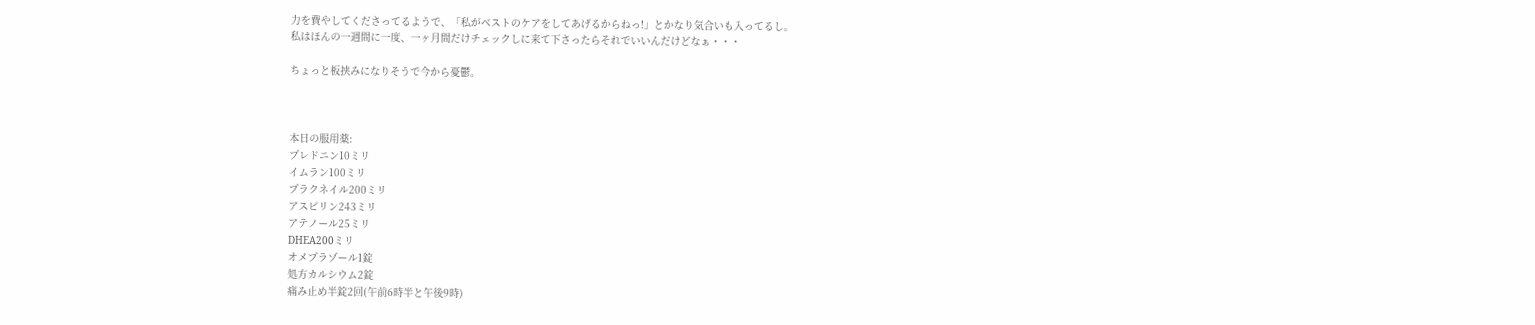力を費やしてくださってるようで、「私がベストのケアをしてあげるからねっ!」とかなり気合いも入ってるし。
私はほんの一週間に一度、一ヶ月間だけチェックしに来て下さったらそれでいいんだけどなぁ・・・

ちょっと板挟みになりそうで今から憂鬱。



本日の服用薬:
プレドニン10ミリ
イムラン100ミリ
プラクネイル200ミリ
アスピリン243ミリ
アテノール25ミリ
DHEA200ミリ
オメプラゾール1錠
処方カルシウム2錠
痛み止め半錠2回(午前6時半と午後9時)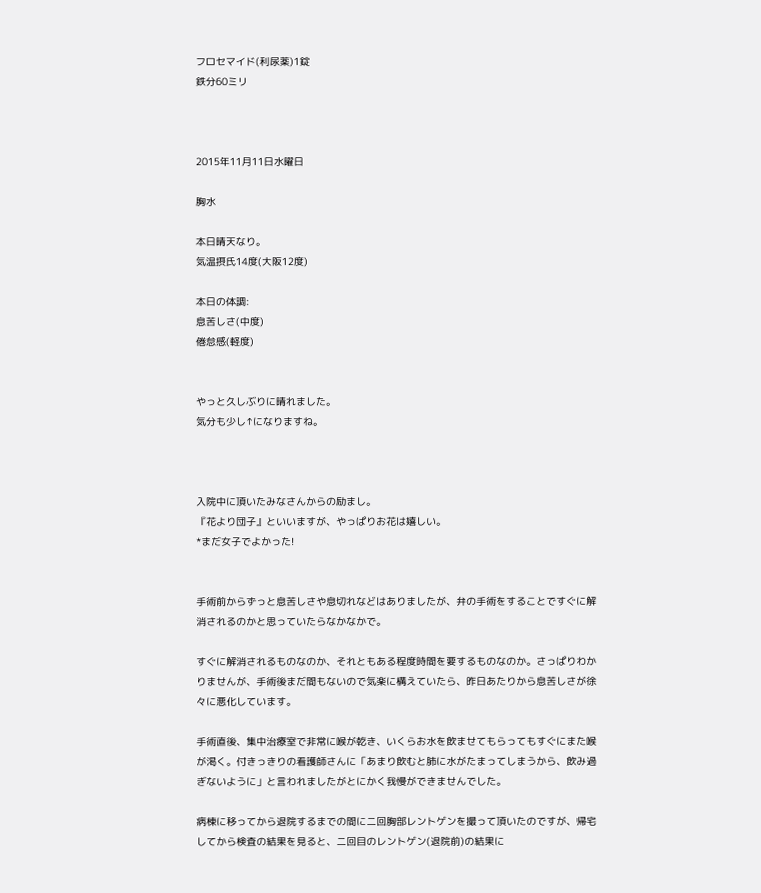フロセマイド(利尿薬)1錠
鉄分60ミリ



2015年11月11日水曜日

胸水

本日晴天なり。
気温摂氏14度(大阪12度)

本日の体調:
息苦しさ(中度)
倦怠感(軽度)


やっと久しぶりに晴れました。
気分も少し↑になりますね。



入院中に頂いたみなさんからの励まし。
『花より団子』といいますが、やっぱりお花は嬉しい。
*まだ女子でよかった!


手術前からずっと息苦しさや息切れなどはありましたが、弁の手術をすることですぐに解消されるのかと思っていたらなかなかで。

すぐに解消されるものなのか、それともある程度時間を要するものなのか。さっぱりわかりませんが、手術後まだ間もないので気楽に構えていたら、昨日あたりから息苦しさが徐々に悪化しています。

手術直後、集中治療室で非常に喉が乾き、いくらお水を飲ませてもらってもすぐにまた喉が渇く。付きっきりの看護師さんに「あまり飲むと肺に水がたまってしまうから、飲み過ぎないように」と言われましたがとにかく我慢ができませんでした。

病棟に移ってから退院するまでの間に二回胸部レントゲンを撮って頂いたのですが、帰宅してから検査の結果を見ると、二回目のレントゲン(退院前)の結果に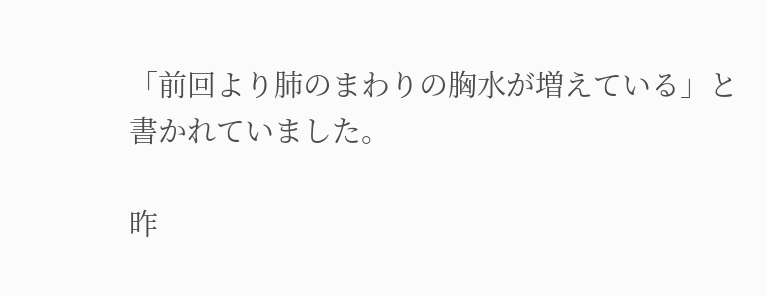「前回より肺のまわりの胸水が増えている」と書かれていました。

昨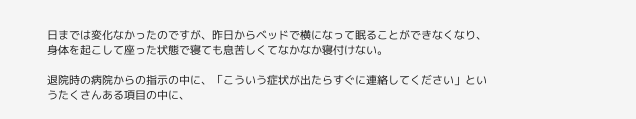日までは変化なかったのですが、昨日からベッドで横になって眠ることができなくなり、身体を起こして座った状態で寝ても息苦しくてなかなか寝付けない。

退院時の病院からの指示の中に、「こういう症状が出たらすぐに連絡してください」というたくさんある項目の中に、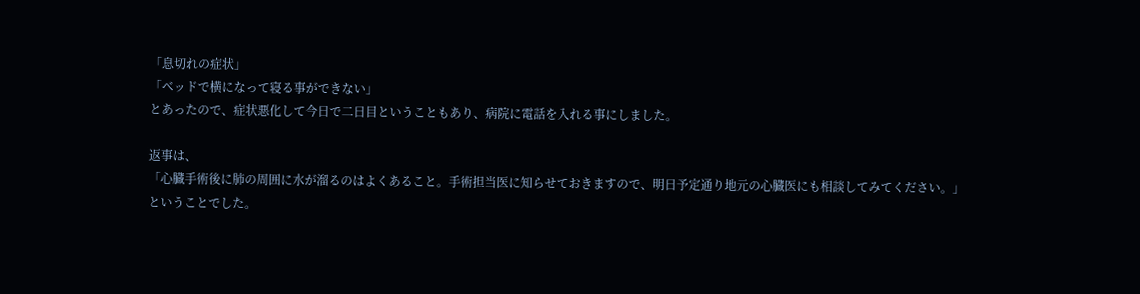「息切れの症状」
「ベッドで横になって寝る事ができない」
とあったので、症状悪化して今日で二日目ということもあり、病院に電話を入れる事にしました。

返事は、
「心臓手術後に肺の周囲に水が溜るのはよくあること。手術担当医に知らせておきますので、明日予定通り地元の心臓医にも相談してみてください。」
ということでした。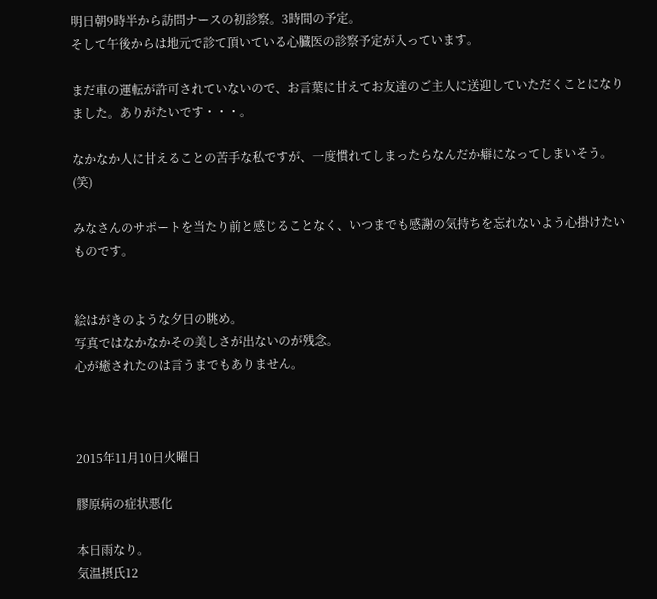明日朝9時半から訪問ナースの初診察。3時間の予定。
そして午後からは地元で診て頂いている心臓医の診察予定が入っています。

まだ車の運転が許可されていないので、お言葉に甘えてお友達のご主人に送迎していただくことになりました。ありがたいです・・・。

なかなか人に甘えることの苦手な私ですが、一度慣れてしまったらなんだか癖になってしまいそう。(笑)

みなさんのサポートを当たり前と感じることなく、いつまでも感謝の気持ちを忘れないよう心掛けたいものです。


絵はがきのような夕日の眺め。
写真ではなかなかその美しさが出ないのが残念。
心が癒されたのは言うまでもありません。



2015年11月10日火曜日

膠原病の症状悪化

本日雨なり。
気温摂氏12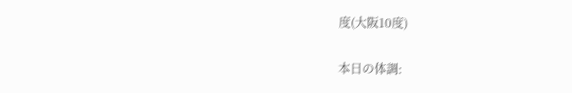度(大阪10度)

本日の体調: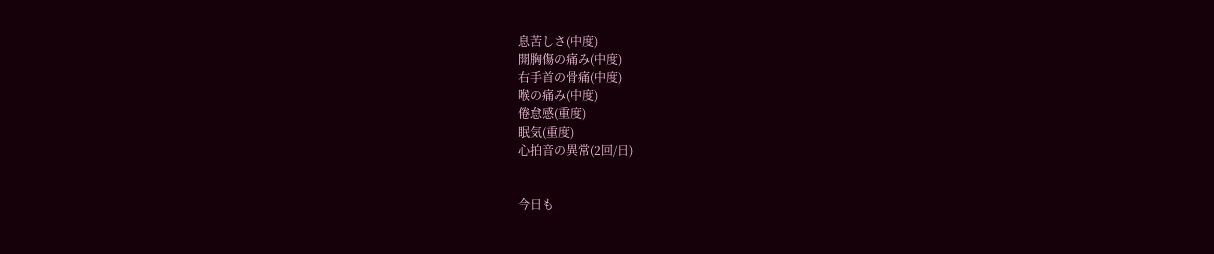息苦しさ(中度)
開胸傷の痛み(中度)
右手首の骨痛(中度)
喉の痛み(中度)
倦怠感(重度)
眠気(重度)
心拍音の異常(2回/日)


今日も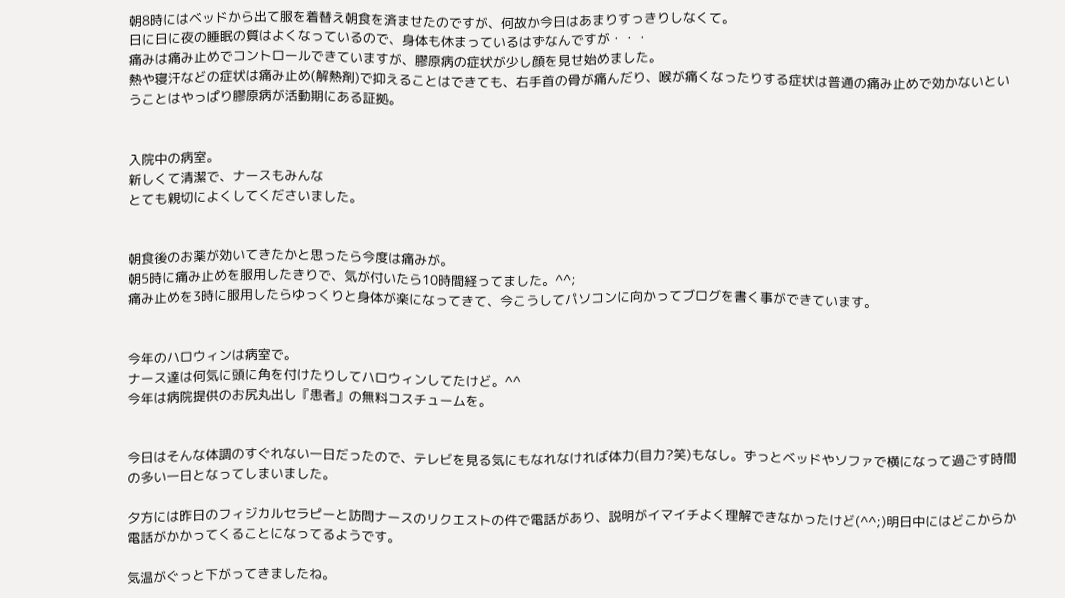朝8時にはベッドから出て服を着替え朝食を済ませたのですが、何故か今日はあまりすっきりしなくて。
日に日に夜の睡眠の質はよくなっているので、身体も休まっているはずなんですが・・・
痛みは痛み止めでコントロールできていますが、膠原病の症状が少し顔を見せ始めました。
熱や寝汗などの症状は痛み止め(解熱剤)で抑えることはできても、右手首の骨が痛んだり、喉が痛くなったりする症状は普通の痛み止めで効かないということはやっぱり膠原病が活動期にある証拠。


入院中の病室。
新しくて清潔で、ナースもみんな
とても親切によくしてくださいました。


朝食後のお薬が効いてきたかと思ったら今度は痛みが。
朝5時に痛み止めを服用したきりで、気が付いたら10時間経ってました。^^;
痛み止めを3時に服用したらゆっくりと身体が楽になってきて、今こうしてパソコンに向かってブログを書く事ができています。


今年のハロウィンは病室で。
ナース達は何気に頭に角を付けたりしてハロウィンしてたけど。^^
今年は病院提供のお尻丸出し『患者』の無料コスチュームを。


今日はそんな体調のすぐれない一日だったので、テレビを見る気にもなれなければ体力(目力?笑)もなし。ずっとベッドやソファで横になって過ごす時間の多い一日となってしまいました。

夕方には昨日のフィジカルセラピーと訪問ナースのリクエストの件で電話があり、説明がイマイチよく理解できなかったけど(^^;)明日中にはどこからか電話がかかってくることになってるようです。

気温がぐっと下がってきましたね。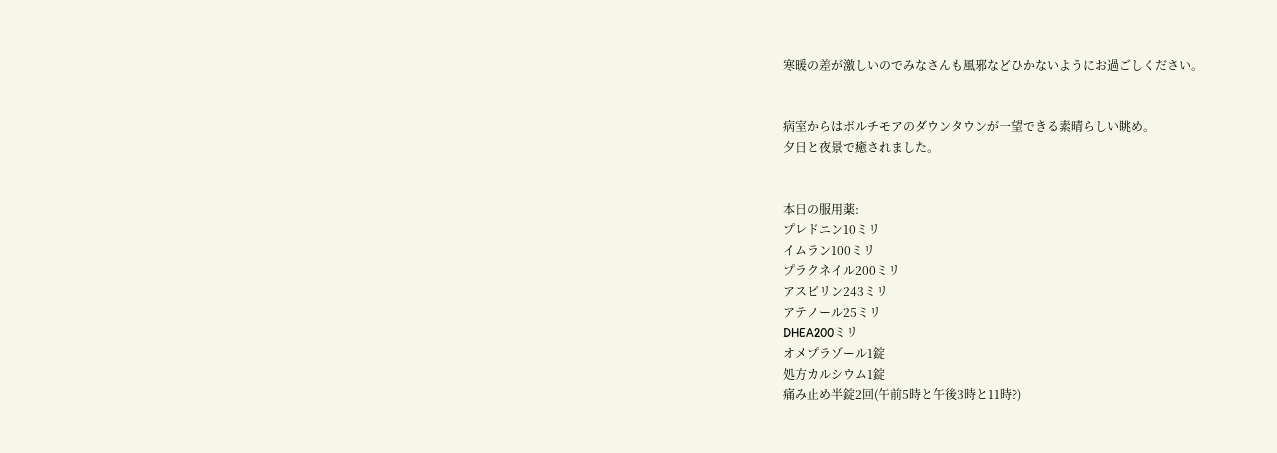寒暖の差が激しいのでみなさんも風邪などひかないようにお過ごしください。


病室からはボルチモアのダウンタウンが一望できる素晴らしい眺め。
夕日と夜景で癒されました。


本日の服用薬:
プレドニン10ミリ
イムラン100ミリ
プラクネイル200ミリ
アスピリン243ミリ
アテノール25ミリ
DHEA200ミリ
オメプラゾール1錠
処方カルシウム1錠
痛み止め半錠2回(午前5時と午後3時と11時?)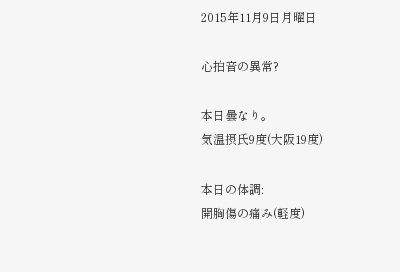2015年11月9日月曜日

心拍音の異常?

本日曇なり。
気温摂氏9度(大阪19度)

本日の体調:
開胸傷の痛み(軽度)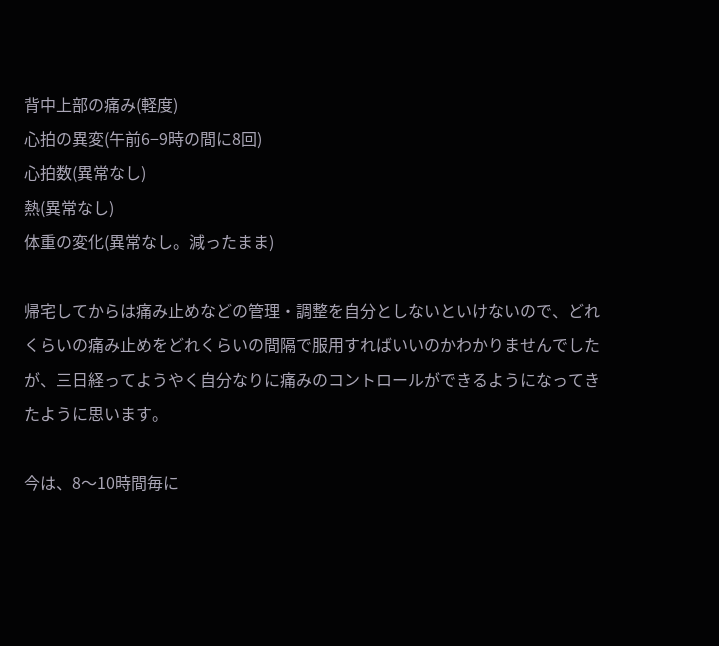背中上部の痛み(軽度)
心拍の異変(午前6−9時の間に8回)
心拍数(異常なし)
熱(異常なし)
体重の変化(異常なし。減ったまま)

帰宅してからは痛み止めなどの管理・調整を自分としないといけないので、どれくらいの痛み止めをどれくらいの間隔で服用すればいいのかわかりませんでしたが、三日経ってようやく自分なりに痛みのコントロールができるようになってきたように思います。

今は、8〜10時間毎に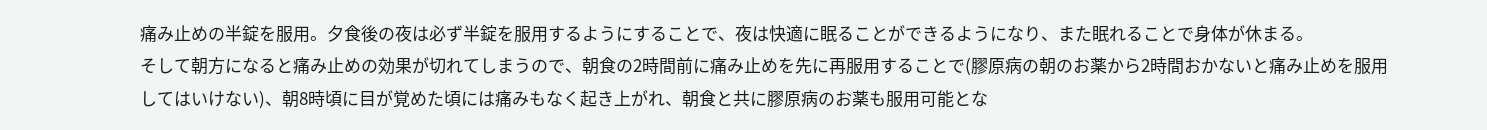痛み止めの半錠を服用。夕食後の夜は必ず半錠を服用するようにすることで、夜は快適に眠ることができるようになり、また眠れることで身体が休まる。
そして朝方になると痛み止めの効果が切れてしまうので、朝食の2時間前に痛み止めを先に再服用することで(膠原病の朝のお薬から2時間おかないと痛み止めを服用してはいけない)、朝8時頃に目が覚めた頃には痛みもなく起き上がれ、朝食と共に膠原病のお薬も服用可能とな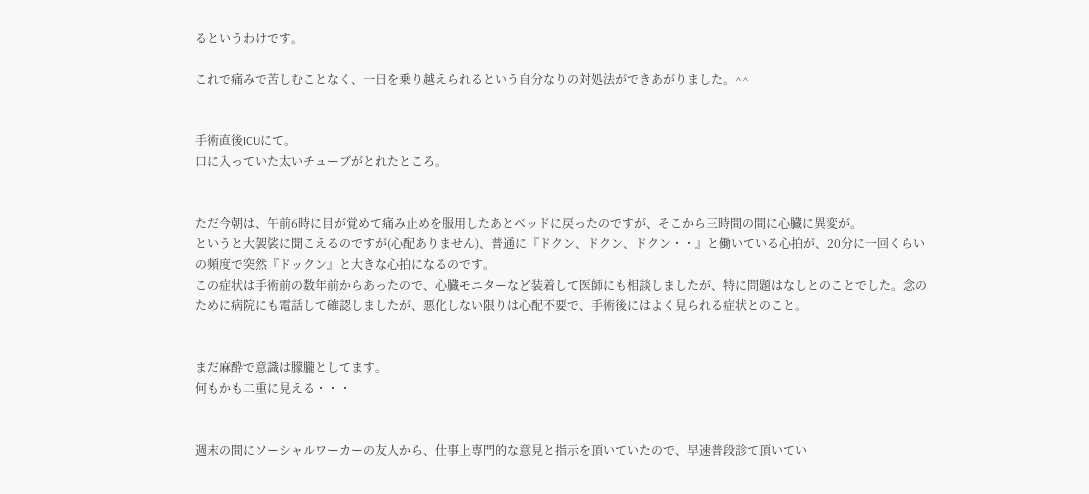るというわけです。

これで痛みで苦しむことなく、一日を乗り越えられるという自分なりの対処法ができあがりました。^^


手術直後ICUにて。
口に入っていた太いチューブがとれたところ。


ただ今朝は、午前6時に目が覚めて痛み止めを服用したあとベッドに戻ったのですが、そこから三時間の間に心臓に異変が。
というと大袈裟に聞こえるのですが(心配ありません)、普通に『ドクン、ドクン、ドクン・・』と働いている心拍が、20分に一回くらいの頻度で突然『ドックン』と大きな心拍になるのです。
この症状は手術前の数年前からあったので、心臓モニターなど装着して医師にも相談しましたが、特に問題はなしとのことでした。念のために病院にも電話して確認しましたが、悪化しない限りは心配不要で、手術後にはよく見られる症状とのこと。


まだ麻酔で意識は朦朧としてます。
何もかも二重に見える・・・


週末の間にソーシャルワーカーの友人から、仕事上専門的な意見と指示を頂いていたので、早速普段診て頂いてい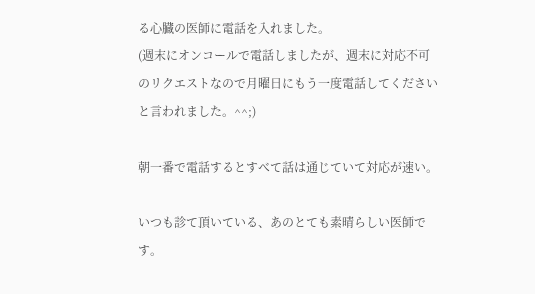る心臓の医師に電話を入れました。
(週末にオンコールで電話しましたが、週末に対応不可のリクエストなので月曜日にもう一度電話してくださいと言われました。^^;)

朝一番で電話するとすべて話は通じていて対応が速い。

いつも診て頂いている、あのとても素晴らしい医師です。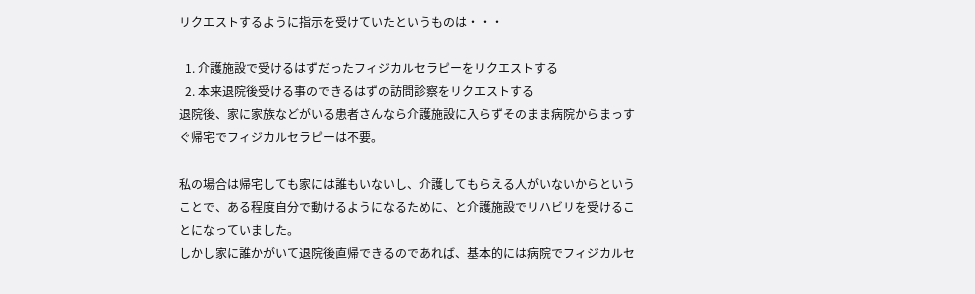リクエストするように指示を受けていたというものは・・・

  1. 介護施設で受けるはずだったフィジカルセラピーをリクエストする
  2. 本来退院後受ける事のできるはずの訪問診察をリクエストする
退院後、家に家族などがいる患者さんなら介護施設に入らずそのまま病院からまっすぐ帰宅でフィジカルセラピーは不要。

私の場合は帰宅しても家には誰もいないし、介護してもらえる人がいないからということで、ある程度自分で動けるようになるために、と介護施設でリハビリを受けることになっていました。
しかし家に誰かがいて退院後直帰できるのであれば、基本的には病院でフィジカルセ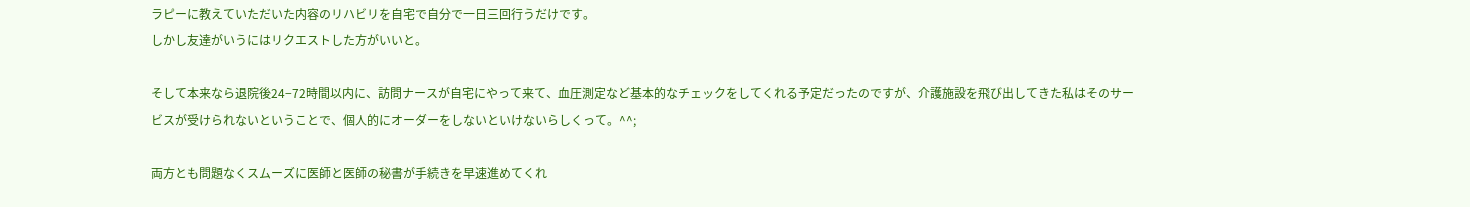ラピーに教えていただいた内容のリハビリを自宅で自分で一日三回行うだけです。
しかし友達がいうにはリクエストした方がいいと。

そして本来なら退院後24−72時間以内に、訪問ナースが自宅にやって来て、血圧測定など基本的なチェックをしてくれる予定だったのですが、介護施設を飛び出してきた私はそのサービスが受けられないということで、個人的にオーダーをしないといけないらしくって。^^;

両方とも問題なくスムーズに医師と医師の秘書が手続きを早速進めてくれ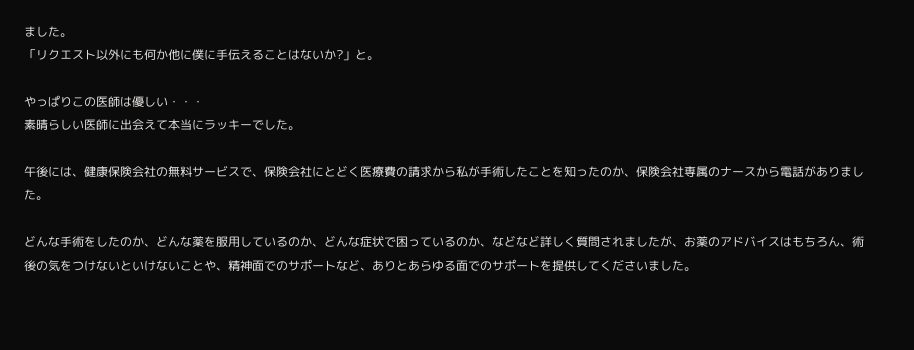ました。
「リクエスト以外にも何か他に僕に手伝えることはないか?」と。

やっぱりこの医師は優しい・・・
素晴らしい医師に出会えて本当にラッキーでした。

午後には、健康保険会社の無料サービスで、保険会社にとどく医療費の請求から私が手術したことを知ったのか、保険会社専属のナースから電話がありました。

どんな手術をしたのか、どんな薬を服用しているのか、どんな症状で困っているのか、などなど詳しく質問されましたが、お薬のアドバイスはもちろん、術後の気をつけないといけないことや、精神面でのサポートなど、ありとあらゆる面でのサポートを提供してくださいました。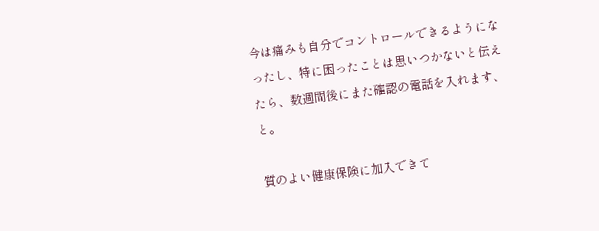今は痛みも自分でコントロールできるようになったし、特に困ったことは思いつかないと伝えたら、数週間後にまた確認の電話を入れます、と。

質のよい健康保険に加入できて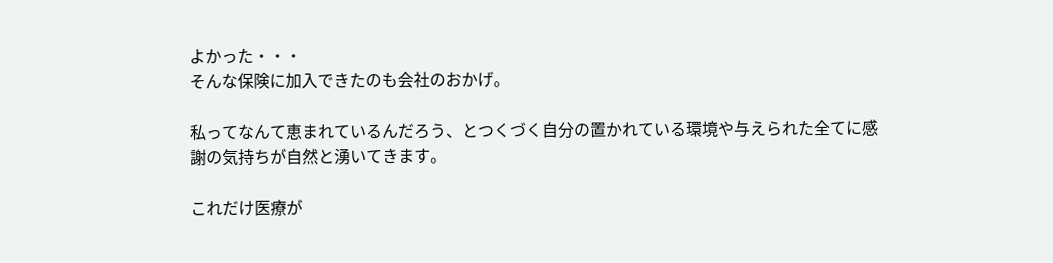よかった・・・
そんな保険に加入できたのも会社のおかげ。

私ってなんて恵まれているんだろう、とつくづく自分の置かれている環境や与えられた全てに感謝の気持ちが自然と湧いてきます。

これだけ医療が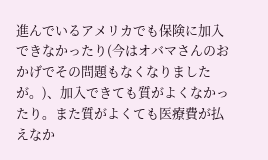進んでいるアメリカでも保険に加入できなかったり(今はオバマさんのおかげでその問題もなくなりましたが。)、加入できても質がよくなかったり。また質がよくても医療費が払えなか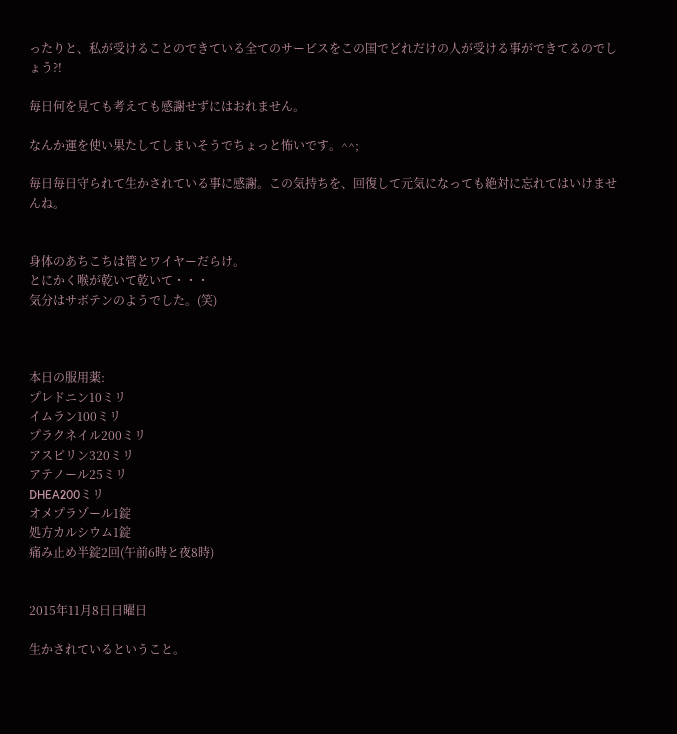ったりと、私が受けることのできている全てのサービスをこの国でどれだけの人が受ける事ができてるのでしょう?!

毎日何を見ても考えても感謝せずにはおれません。

なんか運を使い果たしてしまいそうでちょっと怖いです。^^;

毎日毎日守られて生かされている事に感謝。この気持ちを、回復して元気になっても絶対に忘れてはいけませんね。


身体のあちこちは管とワイヤーだらけ。
とにかく喉が乾いて乾いて・・・
気分はサボテンのようでした。(笑)



本日の服用薬:
プレドニン10ミリ
イムラン100ミリ
プラクネイル200ミリ
アスピリン320ミリ
アテノール25ミリ
DHEA200ミリ
オメプラゾール1錠
処方カルシウム1錠
痛み止め半錠2回(午前6時と夜8時)


2015年11月8日日曜日

生かされているということ。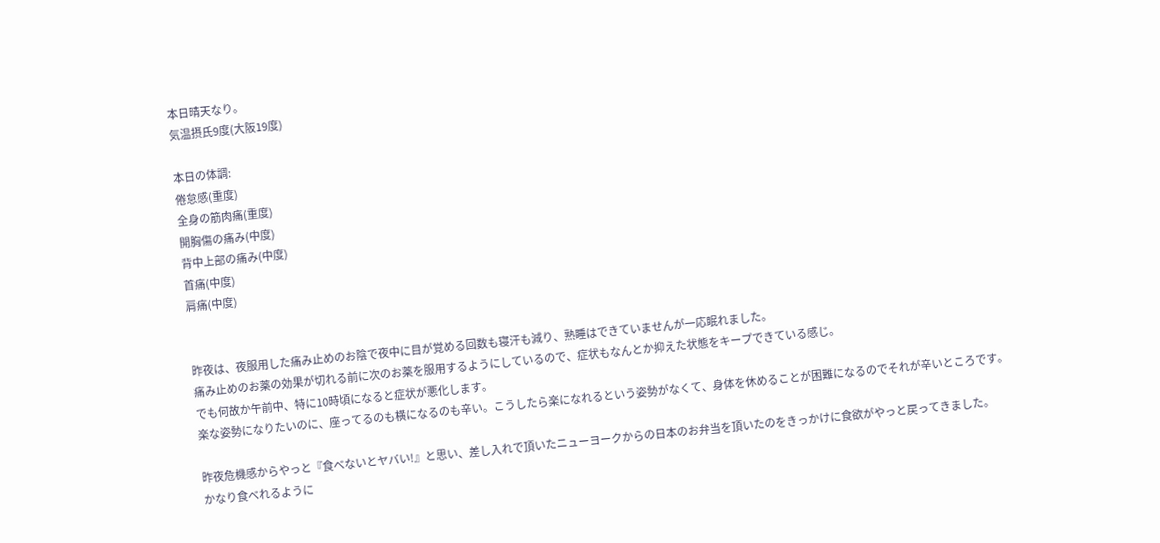本日晴天なり。
気温摂氏9度(大阪19度)

本日の体調:
倦怠感(重度)
全身の筋肉痛(重度)
開胸傷の痛み(中度)
背中上部の痛み(中度)
首痛(中度)
肩痛(中度)


昨夜は、夜服用した痛み止めのお陰で夜中に目が覚める回数も寝汗も減り、熟睡はできていませんが一応眠れました。
痛み止めのお薬の効果が切れる前に次のお薬を服用するようにしているので、症状もなんとか抑えた状態をキープできている感じ。
でも何故か午前中、特に10時頃になると症状が悪化します。
楽な姿勢になりたいのに、座ってるのも横になるのも辛い。こうしたら楽になれるという姿勢がなくて、身体を休めることが困難になるのでそれが辛いところです。

昨夜危機感からやっと『食べないとヤバい!』と思い、差し入れで頂いたニューヨークからの日本のお弁当を頂いたのをきっかけに食欲がやっと戻ってきました。
かなり食べれるように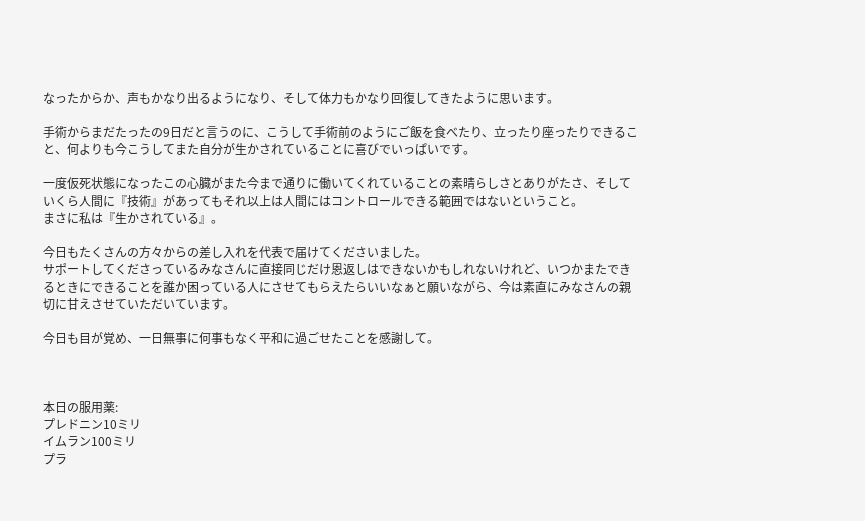なったからか、声もかなり出るようになり、そして体力もかなり回復してきたように思います。

手術からまだたったの9日だと言うのに、こうして手術前のようにご飯を食べたり、立ったり座ったりできること、何よりも今こうしてまた自分が生かされていることに喜びでいっぱいです。

一度仮死状態になったこの心臓がまた今まで通りに働いてくれていることの素晴らしさとありがたさ、そしていくら人間に『技術』があってもそれ以上は人間にはコントロールできる範囲ではないということ。
まさに私は『生かされている』。

今日もたくさんの方々からの差し入れを代表で届けてくださいました。
サポートしてくださっているみなさんに直接同じだけ恩返しはできないかもしれないけれど、いつかまたできるときにできることを誰か困っている人にさせてもらえたらいいなぁと願いながら、今は素直にみなさんの親切に甘えさせていただいています。

今日も目が覚め、一日無事に何事もなく平和に過ごせたことを感謝して。



本日の服用薬:
プレドニン10ミリ
イムラン100ミリ
プラ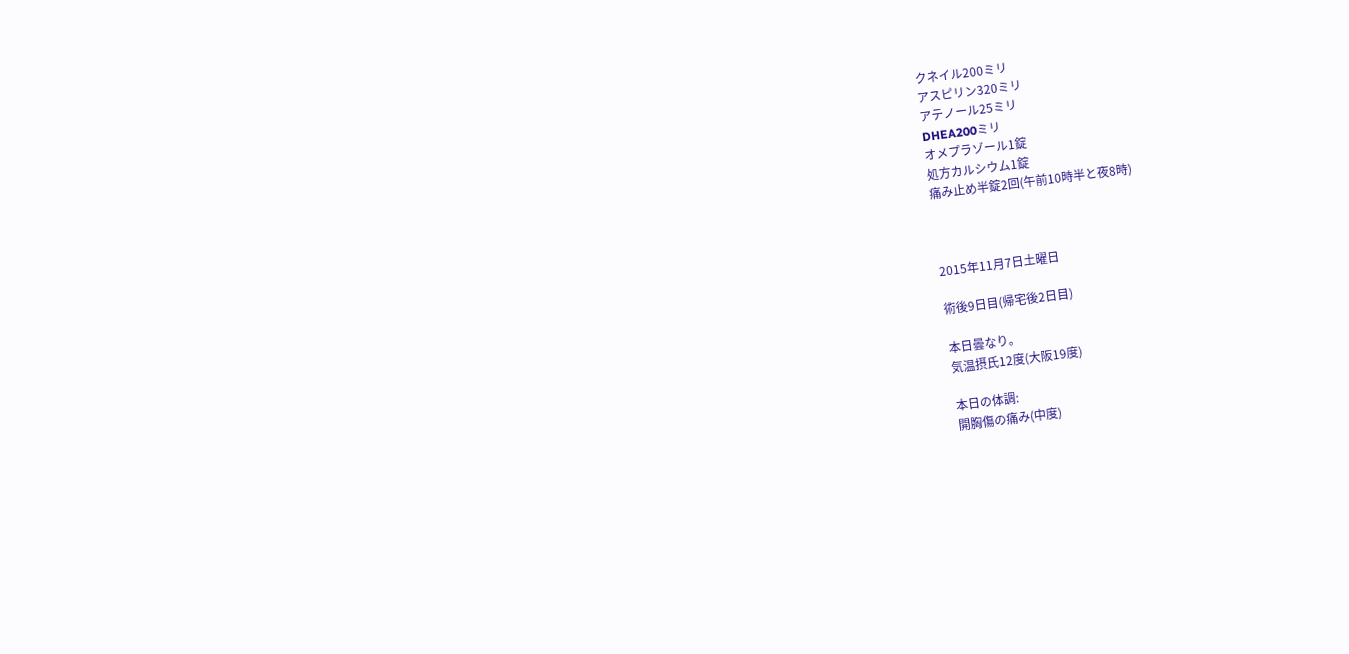クネイル200ミリ
アスピリン320ミリ
アテノール25ミリ
DHEA200ミリ
オメプラゾール1錠
処方カルシウム1錠
痛み止め半錠2回(午前10時半と夜8時)



2015年11月7日土曜日

術後9日目(帰宅後2日目)

本日曇なり。
気温摂氏12度(大阪19度)

本日の体調:
開胸傷の痛み(中度)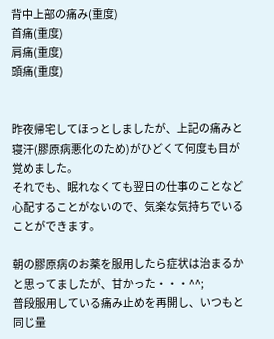背中上部の痛み(重度)
首痛(重度)
肩痛(重度)
頭痛(重度)


昨夜帰宅してほっとしましたが、上記の痛みと寝汗(膠原病悪化のため)がひどくて何度も目が覚めました。
それでも、眠れなくても翌日の仕事のことなど心配することがないので、気楽な気持ちでいることができます。

朝の膠原病のお薬を服用したら症状は治まるかと思ってましたが、甘かった・・・^^;
普段服用している痛み止めを再開し、いつもと同じ量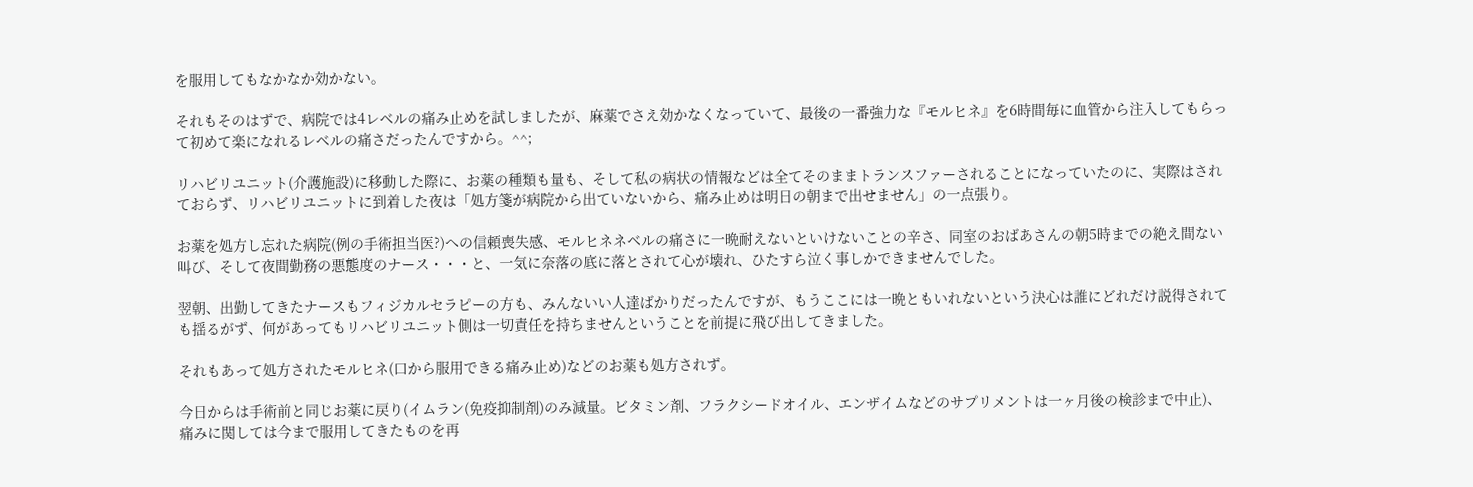を服用してもなかなか効かない。

それもそのはずで、病院では4レベルの痛み止めを試しましたが、麻薬でさえ効かなくなっていて、最後の一番強力な『モルヒネ』を6時間毎に血管から注入してもらって初めて楽になれるレベルの痛さだったんですから。^^;

リハビリユニット(介護施設)に移動した際に、お薬の種類も量も、そして私の病状の情報などは全てそのままトランスファーされることになっていたのに、実際はされておらず、リハビリユニットに到着した夜は「処方箋が病院から出ていないから、痛み止めは明日の朝まで出せません」の一点張り。

お薬を処方し忘れた病院(例の手術担当医?)への信頼喪失感、モルヒネネベルの痛さに一晩耐えないといけないことの辛さ、同室のおばあさんの朝5時までの絶え間ない叫び、そして夜間勤務の悪態度のナース・・・と、一気に奈落の底に落とされて心が壊れ、ひたすら泣く事しかできませんでした。

翌朝、出勤してきたナースもフィジカルセラピーの方も、みんないい人達ばかりだったんですが、もうここには一晩ともいれないという決心は誰にどれだけ説得されても揺るがず、何があってもリハビリユニット側は一切責任を持ちませんということを前提に飛び出してきました。

それもあって処方されたモルヒネ(口から服用できる痛み止め)などのお薬も処方されず。

今日からは手術前と同じお薬に戻り(イムラン(免疫抑制剤)のみ減量。ビタミン剤、フラクシードオイル、エンザイムなどのサプリメントは一ヶ月後の検診まで中止)、痛みに関しては今まで服用してきたものを再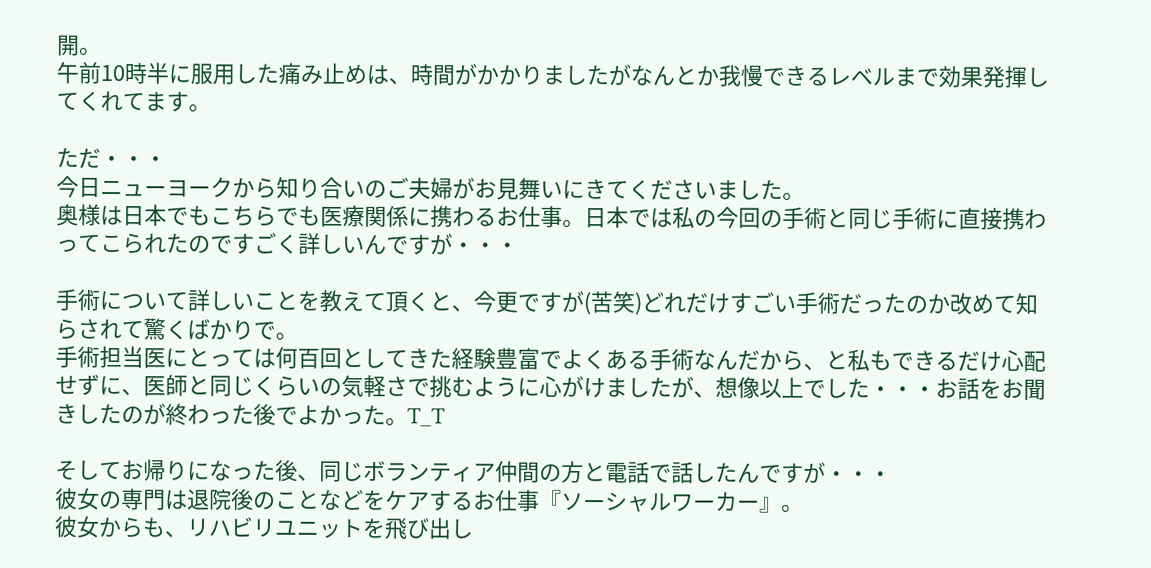開。
午前10時半に服用した痛み止めは、時間がかかりましたがなんとか我慢できるレベルまで効果発揮してくれてます。

ただ・・・
今日ニューヨークから知り合いのご夫婦がお見舞いにきてくださいました。
奥様は日本でもこちらでも医療関係に携わるお仕事。日本では私の今回の手術と同じ手術に直接携わってこられたのですごく詳しいんですが・・・

手術について詳しいことを教えて頂くと、今更ですが(苦笑)どれだけすごい手術だったのか改めて知らされて驚くばかりで。
手術担当医にとっては何百回としてきた経験豊富でよくある手術なんだから、と私もできるだけ心配せずに、医師と同じくらいの気軽さで挑むように心がけましたが、想像以上でした・・・お話をお聞きしたのが終わった後でよかった。T_T

そしてお帰りになった後、同じボランティア仲間の方と電話で話したんですが・・・
彼女の専門は退院後のことなどをケアするお仕事『ソーシャルワーカー』。
彼女からも、リハビリユニットを飛び出し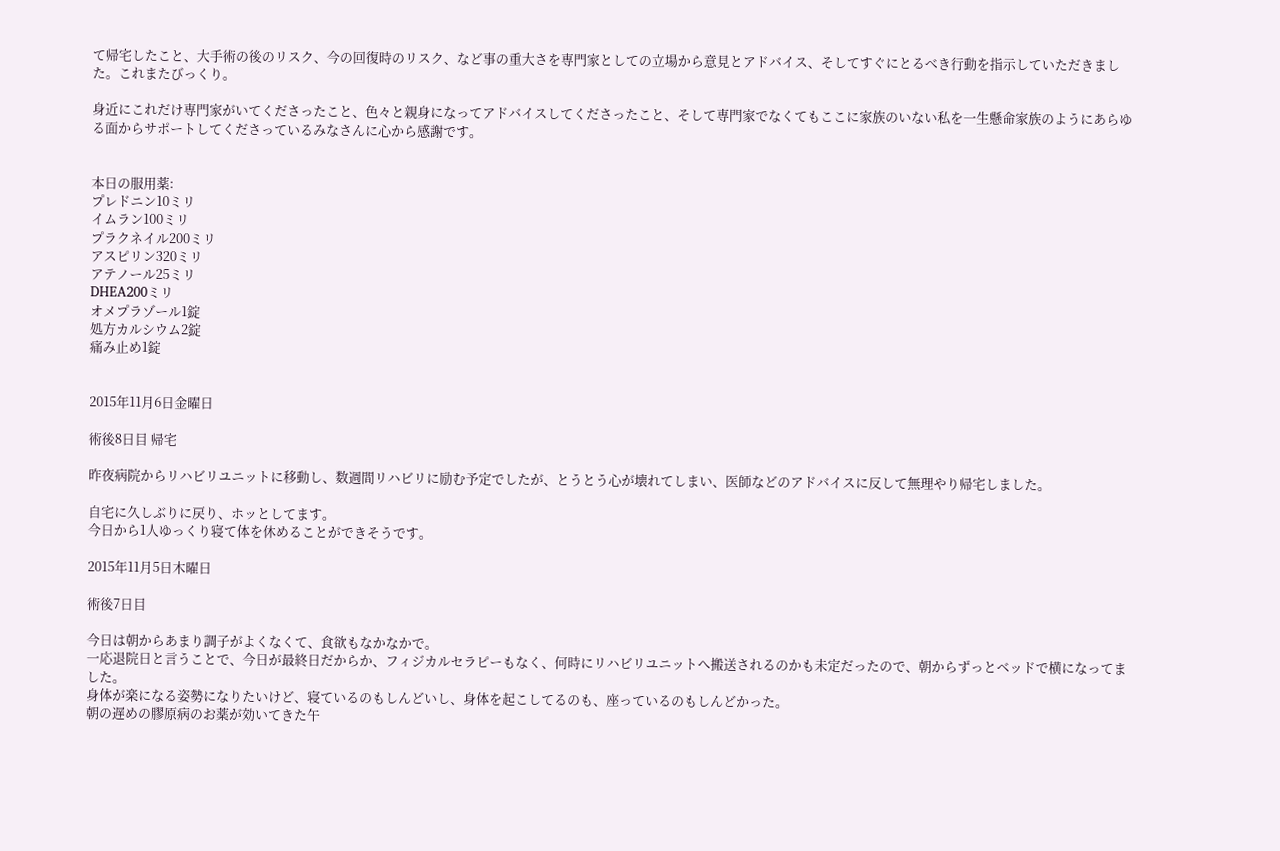て帰宅したこと、大手術の後のリスク、今の回復時のリスク、など事の重大さを専門家としての立場から意見とアドバイス、そしてすぐにとるべき行動を指示していただきました。これまたびっくり。

身近にこれだけ専門家がいてくださったこと、色々と親身になってアドバイスしてくださったこと、そして専門家でなくてもここに家族のいない私を一生懸命家族のようにあらゆる面からサポートしてくださっているみなさんに心から感謝です。


本日の服用薬:
プレドニン10ミリ
イムラン100ミリ
プラクネイル200ミリ
アスピリン320ミリ
アテノール25ミリ
DHEA200ミリ
オメプラゾール1錠
処方カルシウム2錠
痛み止め1錠


2015年11月6日金曜日

術後8日目 帰宅

昨夜病院からリハビリユニットに移動し、数週間リハビリに励む予定でしたが、とうとう心が壊れてしまい、医師などのアドバイスに反して無理やり帰宅しました。

自宅に久しぶりに戻り、ホッとしてます。
今日から1人ゆっくり寝て体を休めることができそうです。

2015年11月5日木曜日

術後7日目

今日は朝からあまり調子がよくなくて、食欲もなかなかで。
一応退院日と言うことで、今日が最終日だからか、フィジカルセラピーもなく、何時にリハビリユニットへ搬送されるのかも未定だったので、朝からずっとベッドで横になってました。
身体が楽になる姿勢になりたいけど、寝ているのもしんどいし、身体を起こしてるのも、座っているのもしんどかった。
朝の遅めの膠原病のお薬が効いてきた午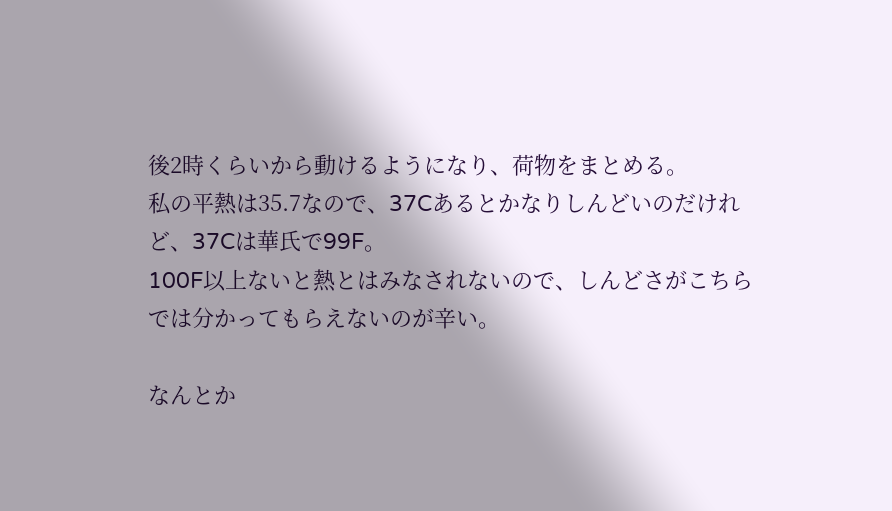後2時くらいから動けるようになり、荷物をまとめる。
私の平熱は35.7なので、37Cあるとかなりしんどいのだけれど、37Cは華氏で99F。
100F以上ないと熱とはみなされないので、しんどさがこちらでは分かってもらえないのが辛い。

なんとか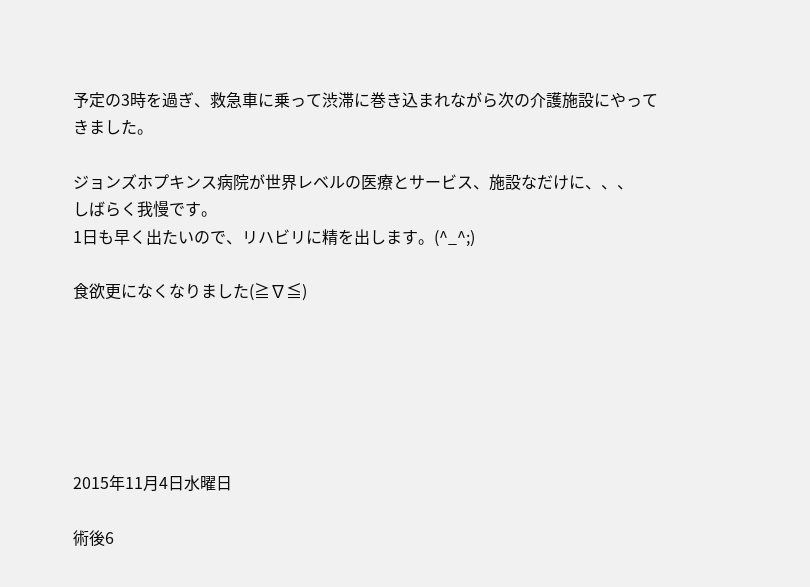予定の3時を過ぎ、救急車に乗って渋滞に巻き込まれながら次の介護施設にやってきました。

ジョンズホプキンス病院が世界レベルの医療とサービス、施設なだけに、、、
しばらく我慢です。
1日も早く出たいので、リハビリに精を出します。(^_^;)

食欲更になくなりました(≧∇≦)






2015年11月4日水曜日

術後6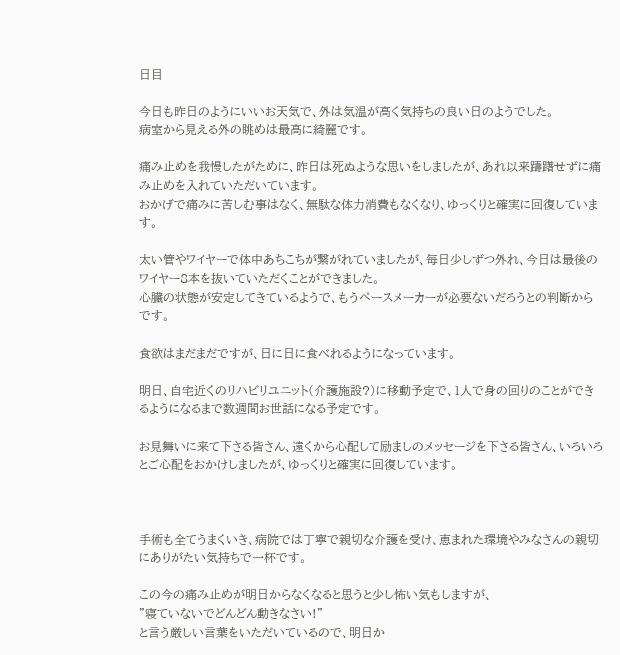日目

今日も昨日のようにいいお天気で、外は気温が高く気持ちの良い日のようでした。
病室から見える外の眺めは最高に綺麗です。

痛み止めを我慢したがために、昨日は死ぬような思いをしましたが、あれ以来躊躇せずに痛み止めを入れていただいています。
おかげで痛みに苦しむ事はなく、無駄な体力消費もなくなり、ゆっくりと確実に回復しています。

太い管やワイヤーで体中あちこちが繋がれていましたが、毎日少しずつ外れ、今日は最後のワイヤー8本を抜いていただくことができました。
心臓の状態が安定してきているようで、もうペースメーカーが必要ないだろうとの判断からです。

食欲はまだまだですが、日に日に食べれるようになっています。

明日、自宅近くのリハビリユニット(介護施設?)に移動予定で、1人で身の回りのことができるようになるまで数週間お世話になる予定です。

お見舞いに来て下さる皆さん、遠くから心配して励ましのメッセージを下さる皆さん、いろいろとご心配をおかけしましたが、ゆっくりと確実に回復しています。



手術も全てうまくいき、病院では丁寧で親切な介護を受け、恵まれた環境やみなさんの親切にありがたい気持ちで一杯です。

この今の痛み止めが明日からなくなると思うと少し怖い気もしますが、
"寝ていないでどんどん動きなさい!"
と言う厳しい言葉をいただいているので、明日か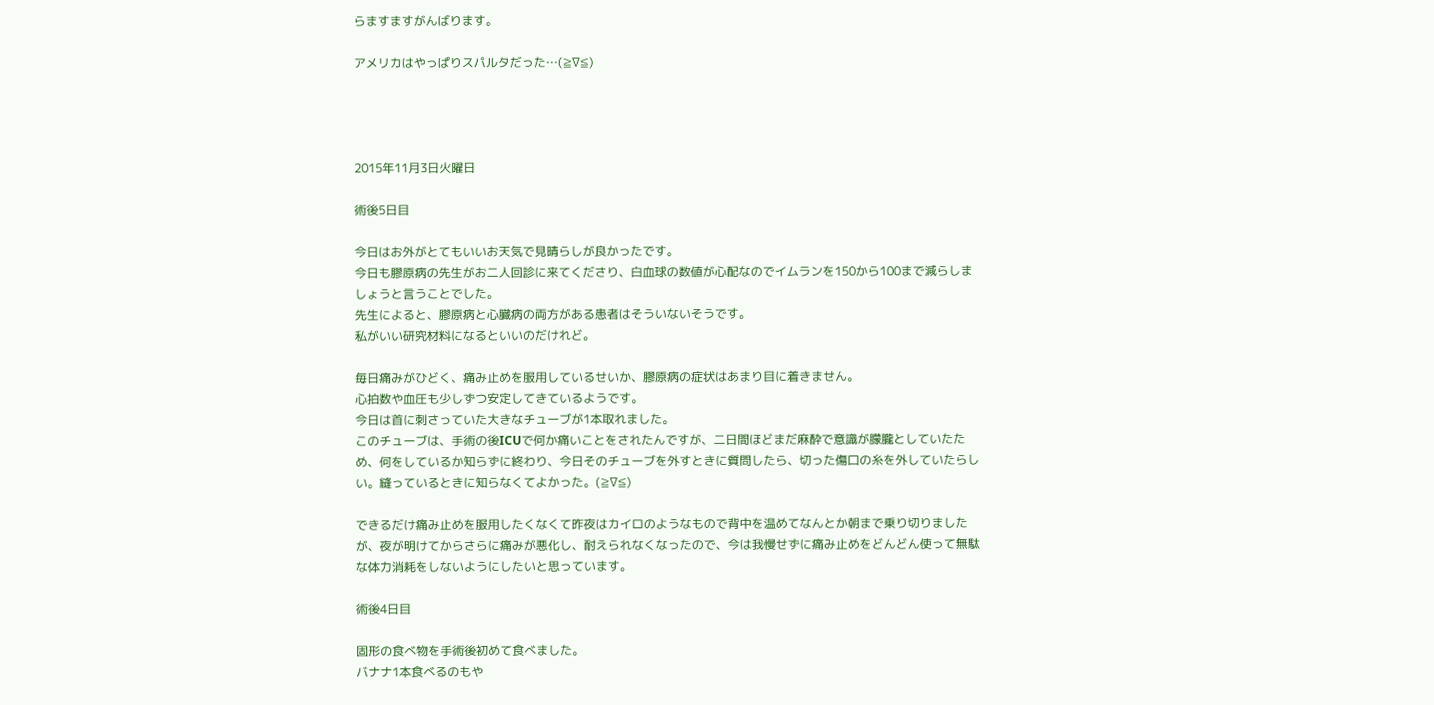らますますがんばります。

アメリカはやっぱりスパルタだった…(≧∇≦)




2015年11月3日火曜日

術後5日目

今日はお外がとてもいいお天気で見晴らしが良かったです。
今日も膠原病の先生がお二人回診に来てくださり、白血球の数値が心配なのでイムランを150から100まで減らしましょうと言うことでした。
先生によると、膠原病と心臓病の両方がある患者はそういないそうです。
私がいい研究材料になるといいのだけれど。

毎日痛みがひどく、痛み止めを服用しているせいか、膠原病の症状はあまり目に着きません。
心拍数や血圧も少しずつ安定してきているようです。
今日は首に刺さっていた大きなチューブが1本取れました。
このチューブは、手術の後ICUで何か痛いことをされたんですが、二日間ほどまだ麻酔で意識が朦朧としていたため、何をしているか知らずに終わり、今日そのチューブを外すときに質問したら、切った傷口の糸を外していたらしい。縫っているときに知らなくてよかった。(≧∇≦)

できるだけ痛み止めを服用したくなくて昨夜はカイロのようなもので背中を温めてなんとか朝まで乗り切りましたが、夜が明けてからさらに痛みが悪化し、耐えられなくなったので、今は我慢せずに痛み止めをどんどん使って無駄な体力消耗をしないようにしたいと思っています。

術後4日目

固形の食べ物を手術後初めて食べました。
バナナ1本食べるのもや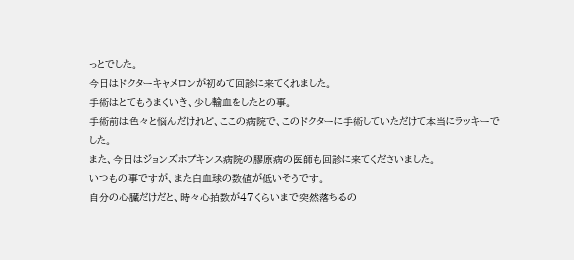っとでした。
今日はドクターキャメロンが初めて回診に来てくれました。
手術はとてもうまくいき、少し輸血をしたとの事。
手術前は色々と悩んだけれど、ここの病院で、このドクターに手術していただけて本当にラッキーでした。
また、今日はジョンズホプキンス病院の膠原病の医師も回診に来てくださいました。
いつもの事ですが、また白血球の数値が低いそうです。
自分の心臓だけだと、時々心拍数が47くらいまで突然落ちるの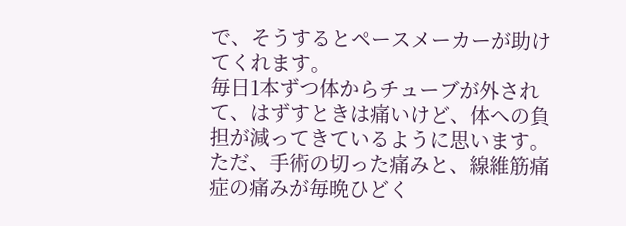で、そうするとペースメーカーが助けてくれます。
毎日1本ずつ体からチューブが外されて、はずすときは痛いけど、体への負担が減ってきているように思います。
ただ、手術の切った痛みと、線維筋痛症の痛みが毎晩ひどく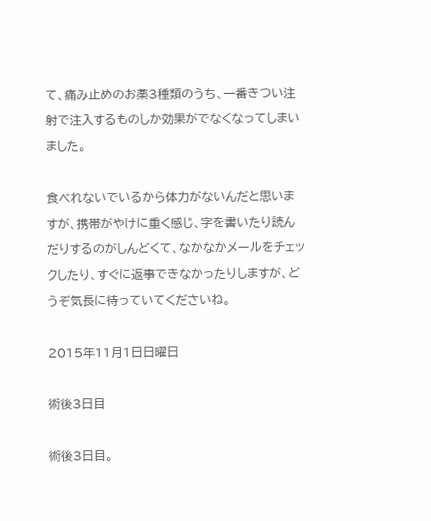て、痛み止めのお薬3種類のうち、一番きつい注射で注入するものしか効果がでなくなってしまいました。

食べれないでいるから体力がないんだと思いますが、携帯がやけに重く感じ、字を書いたり読んだりするのがしんどくて、なかなかメールをチェックしたり、すぐに返事できなかったりしますが、どうぞ気長に待っていてくださいね。

2015年11月1日日曜日

術後3日目

術後3日目。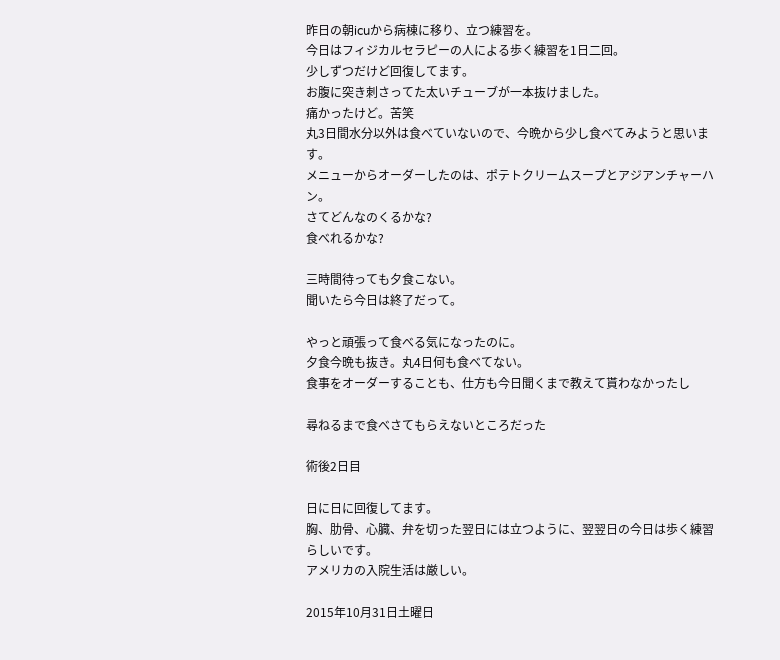昨日の朝icuから病棟に移り、立つ練習を。
今日はフィジカルセラピーの人による歩く練習を1日二回。
少しずつだけど回復してます。
お腹に突き刺さってた太いチューブが一本抜けました。
痛かったけど。苦笑
丸3日間水分以外は食べていないので、今晩から少し食べてみようと思います。
メニューからオーダーしたのは、ポテトクリームスープとアジアンチャーハン。
さてどんなのくるかな?
食べれるかな?

三時間待っても夕食こない。
聞いたら今日は終了だって。

やっと頑張って食べる気になったのに。
夕食今晩も抜き。丸4日何も食べてない。
食事をオーダーすることも、仕方も今日聞くまで教えて貰わなかったし

尋ねるまで食べさてもらえないところだった

術後2日目

日に日に回復してます。
胸、肋骨、心臓、弁を切った翌日には立つように、翌翌日の今日は歩く練習らしいです。
アメリカの入院生活は厳しい。

2015年10月31日土曜日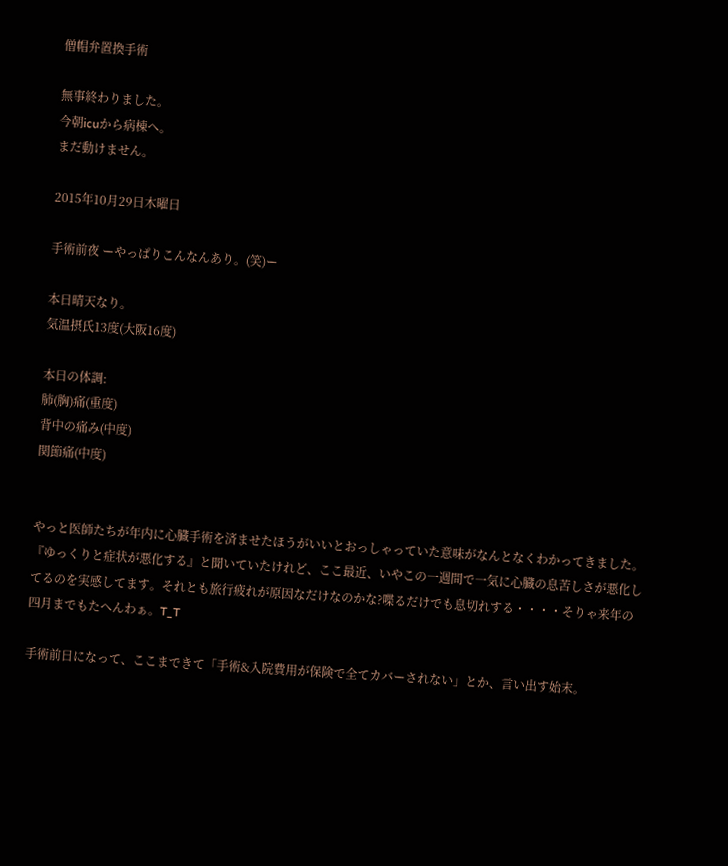僧帽弁置換手術

無事終わりました。
今朝icuから病棟へ。
まだ動けません。

2015年10月29日木曜日

手術前夜 ーやっぱりこんなんあり。(笑)ー

本日晴天なり。
気温摂氏13度(大阪16度)

本日の体調:
肺(胸)痛(重度)
背中の痛み(中度)
関節痛(中度)


やっと医師たちが年内に心臓手術を済ませたほうがいいとおっしゃっていた意味がなんとなくわかってきました。
『ゆっくりと症状が悪化する』と聞いていたけれど、ここ最近、いやこの一週間で一気に心臓の息苦しさが悪化してるのを実感してます。それとも旅行疲れが原因なだけなのかな?喋るだけでも息切れする・・・・そりゃ来年の四月までもたへんわぁ。T_T

手術前日になって、ここまできて「手術&入院費用が保険で全てカバーされない」とか、言い出す始末。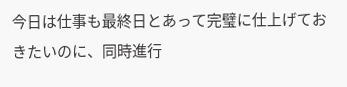今日は仕事も最終日とあって完璧に仕上げておきたいのに、同時進行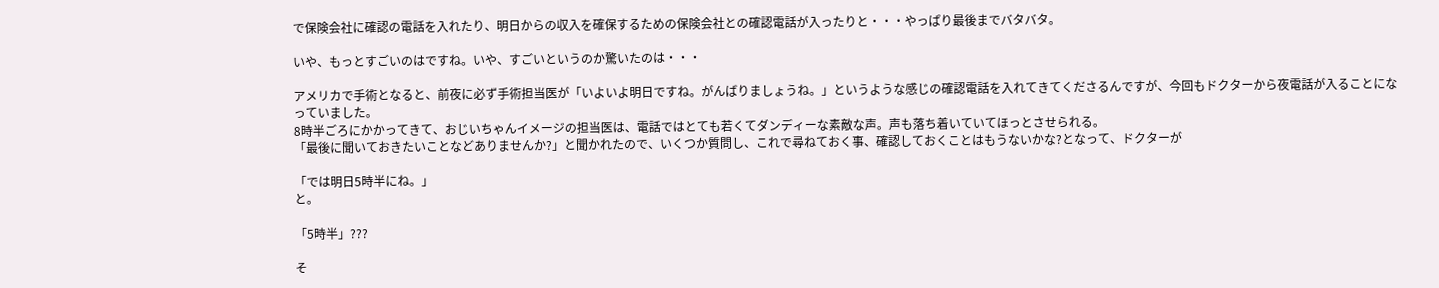で保険会社に確認の電話を入れたり、明日からの収入を確保するための保険会社との確認電話が入ったりと・・・やっぱり最後までバタバタ。

いや、もっとすごいのはですね。いや、すごいというのか驚いたのは・・・

アメリカで手術となると、前夜に必ず手術担当医が「いよいよ明日ですね。がんばりましょうね。」というような感じの確認電話を入れてきてくださるんですが、今回もドクターから夜電話が入ることになっていました。
8時半ごろにかかってきて、おじいちゃんイメージの担当医は、電話ではとても若くてダンディーな素敵な声。声も落ち着いていてほっとさせられる。
「最後に聞いておきたいことなどありませんか?」と聞かれたので、いくつか質問し、これで尋ねておく事、確認しておくことはもうないかな?となって、ドクターが

「では明日5時半にね。」
と。

「5時半」???

そ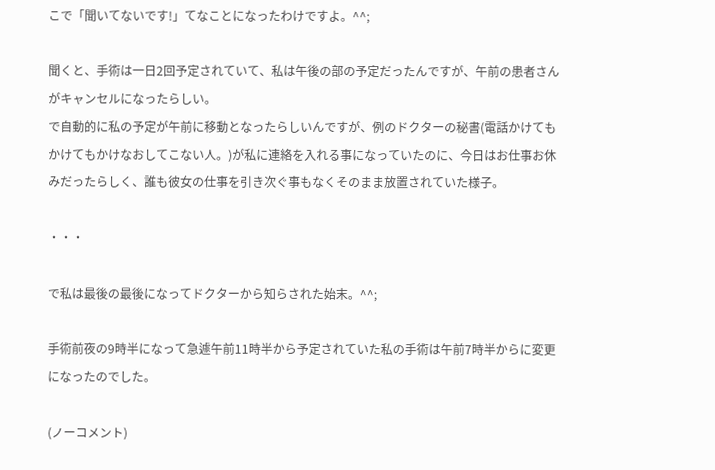こで「聞いてないです!」てなことになったわけですよ。^^;

聞くと、手術は一日2回予定されていて、私は午後の部の予定だったんですが、午前の患者さんがキャンセルになったらしい。
で自動的に私の予定が午前に移動となったらしいんですが、例のドクターの秘書(電話かけてもかけてもかけなおしてこない人。)が私に連絡を入れる事になっていたのに、今日はお仕事お休みだったらしく、誰も彼女の仕事を引き次ぐ事もなくそのまま放置されていた様子。

・・・

で私は最後の最後になってドクターから知らされた始末。^^;

手術前夜の9時半になって急遽午前11時半から予定されていた私の手術は午前7時半からに変更になったのでした。

(ノーコメント)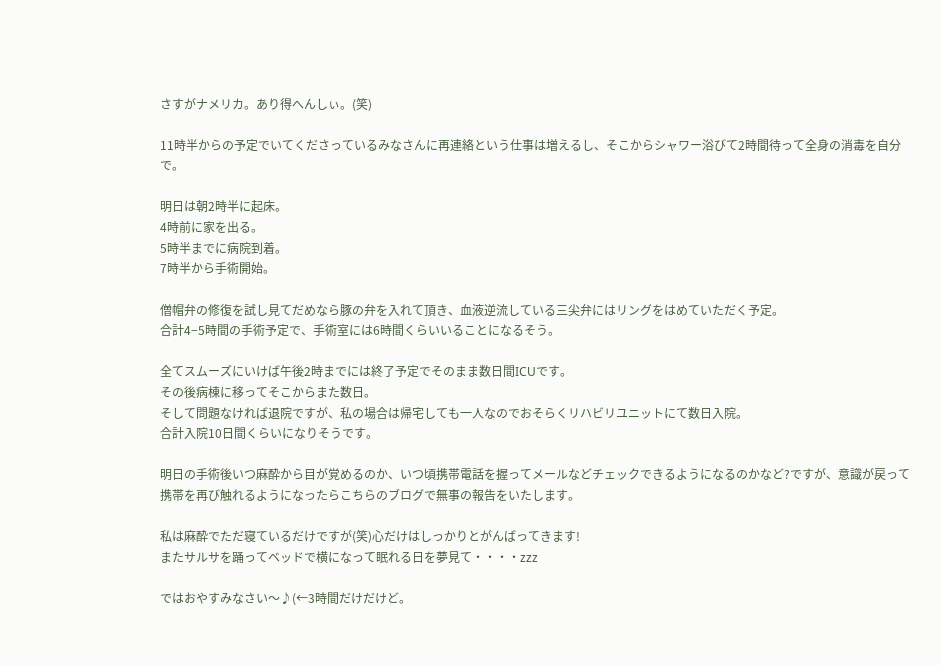さすがナメリカ。あり得へんしぃ。(笑)

11時半からの予定でいてくださっているみなさんに再連絡という仕事は増えるし、そこからシャワー浴びて2時間待って全身の消毒を自分で。

明日は朝2時半に起床。
4時前に家を出る。
5時半までに病院到着。
7時半から手術開始。

僧帽弁の修復を試し見てだめなら豚の弁を入れて頂き、血液逆流している三尖弁にはリングをはめていただく予定。
合計4−5時間の手術予定で、手術室には6時間くらいいることになるそう。

全てスムーズにいけば午後2時までには終了予定でそのまま数日間ICUです。
その後病棟に移ってそこからまた数日。
そして問題なければ退院ですが、私の場合は帰宅しても一人なのでおそらくリハビリユニットにて数日入院。
合計入院10日間くらいになりそうです。

明日の手術後いつ麻酔から目が覚めるのか、いつ頃携帯電話を握ってメールなどチェックできるようになるのかなど?ですが、意識が戻って携帯を再び触れるようになったらこちらのブログで無事の報告をいたします。

私は麻酔でただ寝ているだけですが(笑)心だけはしっかりとがんばってきます!
またサルサを踊ってベッドで横になって眠れる日を夢見て・・・・zzz

ではおやすみなさい〜♪(←3時間だけだけど。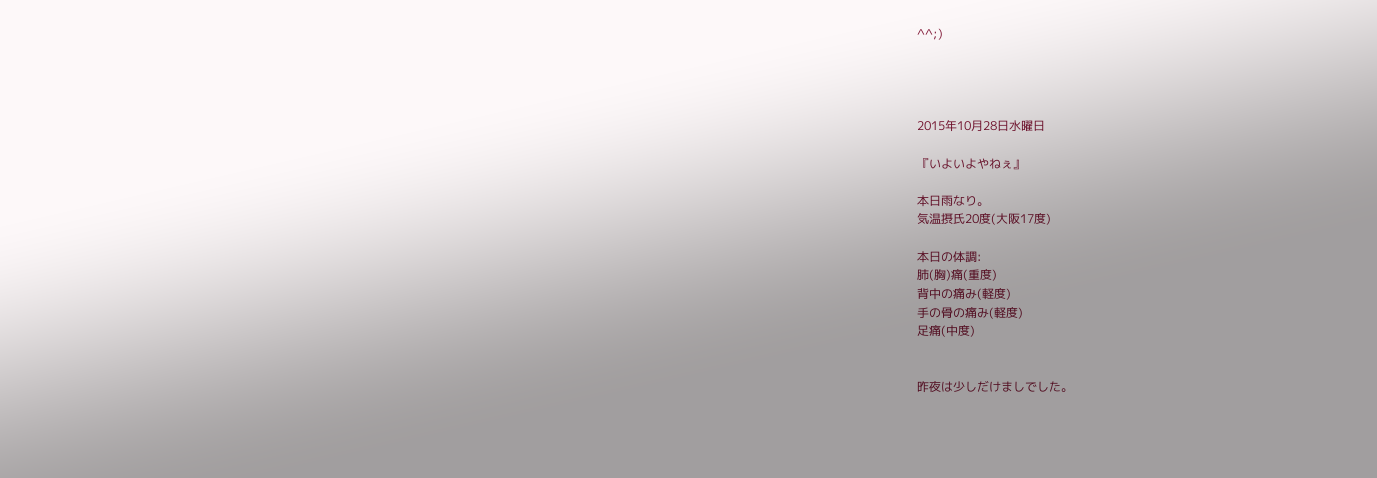^^;)




2015年10月28日水曜日

『いよいよやねぇ』

本日雨なり。
気温摂氏20度(大阪17度)

本日の体調:
肺(胸)痛(重度)
背中の痛み(軽度)
手の骨の痛み(軽度)
足痛(中度)


昨夜は少しだけましでした。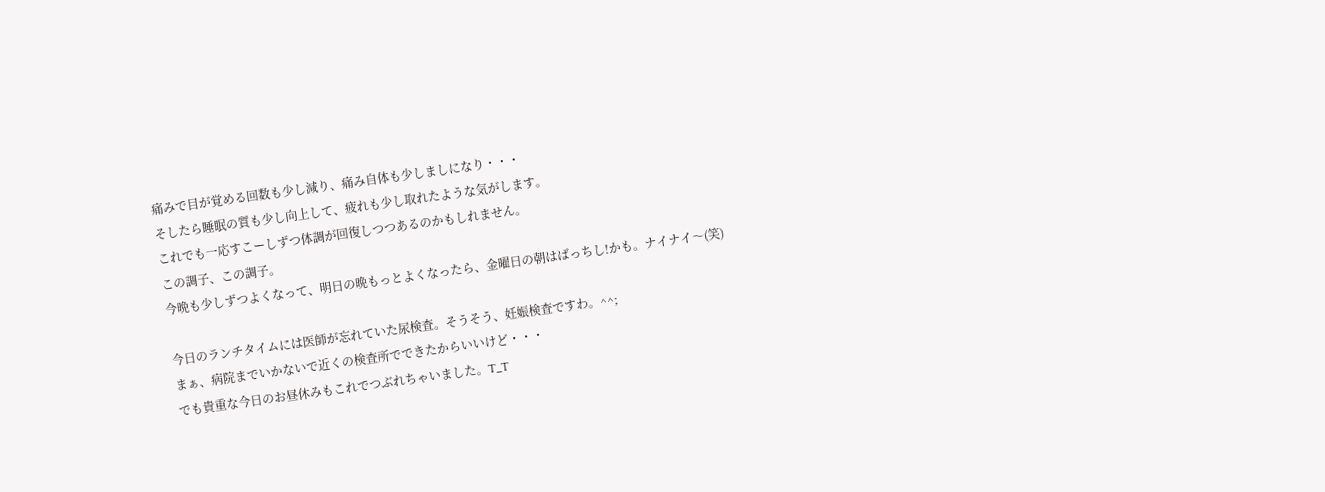痛みで目が覚める回数も少し減り、痛み自体も少しましになり・・・
そしたら睡眠の質も少し向上して、疲れも少し取れたような気がします。
これでも一応すこーしずつ体調が回復しつつあるのかもしれません。
この調子、この調子。
今晩も少しずつよくなって、明日の晩もっとよくなったら、金曜日の朝はばっちし!かも。ナイナイ〜(笑)

今日のランチタイムには医師が忘れていた尿検査。そうそう、妊娠検査ですわ。^^;
まぁ、病院までいかないで近くの検査所でできたからいいけど・・・
でも貴重な今日のお昼休みもこれでつぶれちゃいました。T_T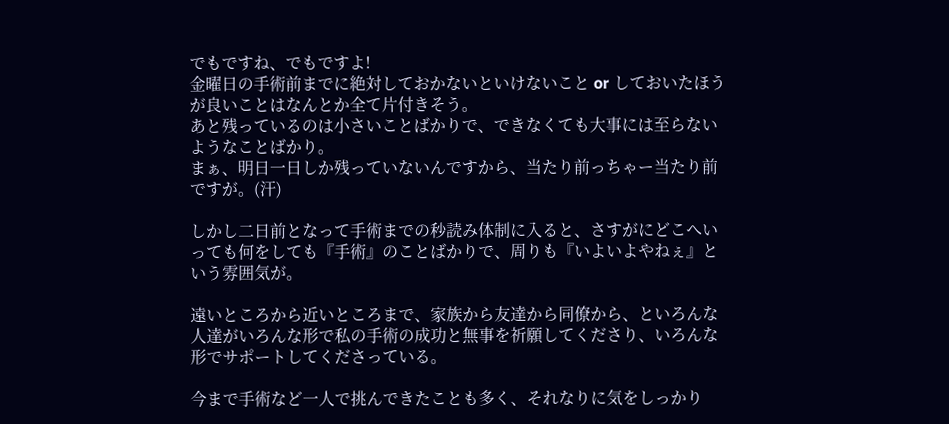でもですね、でもですよ!
金曜日の手術前までに絶対しておかないといけないこと or しておいたほうが良いことはなんとか全て片付きそう。
あと残っているのは小さいことばかりで、できなくても大事には至らないようなことばかり。
まぁ、明日一日しか残っていないんですから、当たり前っちゃー当たり前ですが。(汗)

しかし二日前となって手術までの秒読み体制に入ると、さすがにどこへいっても何をしても『手術』のことばかりで、周りも『いよいよやねぇ』という雰囲気が。

遠いところから近いところまで、家族から友達から同僚から、といろんな人達がいろんな形で私の手術の成功と無事を祈願してくださり、いろんな形でサポートしてくださっている。

今まで手術など一人で挑んできたことも多く、それなりに気をしっかり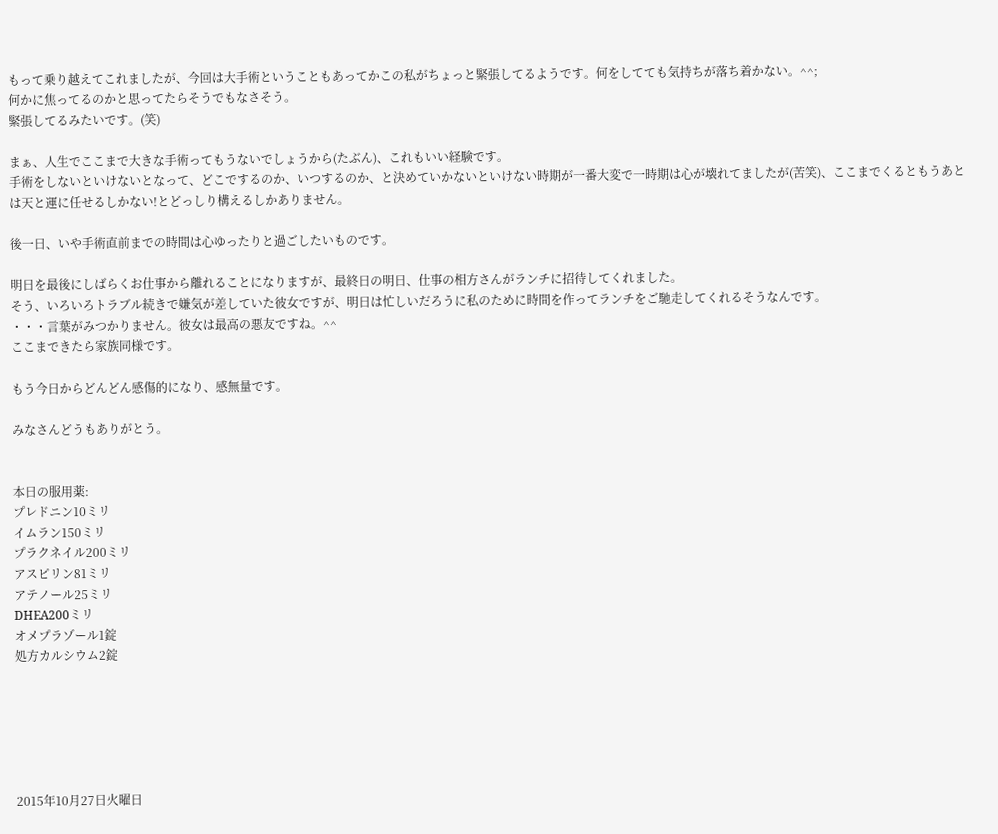もって乗り越えてこれましたが、今回は大手術ということもあってかこの私がちょっと緊張してるようです。何をしてても気持ちが落ち着かない。^^;
何かに焦ってるのかと思ってたらそうでもなさそう。
緊張してるみたいです。(笑)

まぁ、人生でここまで大きな手術ってもうないでしょうから(たぶん)、これもいい経験です。
手術をしないといけないとなって、どこでするのか、いつするのか、と決めていかないといけない時期が一番大変で一時期は心が壊れてましたが(苦笑)、ここまでくるともうあとは天と運に任せるしかない!とどっしり構えるしかありません。

後一日、いや手術直前までの時間は心ゆったりと過ごしたいものです。

明日を最後にしばらくお仕事から離れることになりますが、最終日の明日、仕事の相方さんがランチに招待してくれました。
そう、いろいろトラブル続きで嫌気が差していた彼女ですが、明日は忙しいだろうに私のために時間を作ってランチをご馳走してくれるそうなんです。
・・・言葉がみつかりません。彼女は最高の悪友ですね。^^
ここまできたら家族同様です。

もう今日からどんどん感傷的になり、感無量です。

みなさんどうもありがとう。


本日の服用薬:
プレドニン10ミリ
イムラン150ミリ
プラクネイル200ミリ
アスピリン81ミリ
アテノール25ミリ
DHEA200ミリ
オメプラゾール1錠
処方カルシウム2錠






2015年10月27日火曜日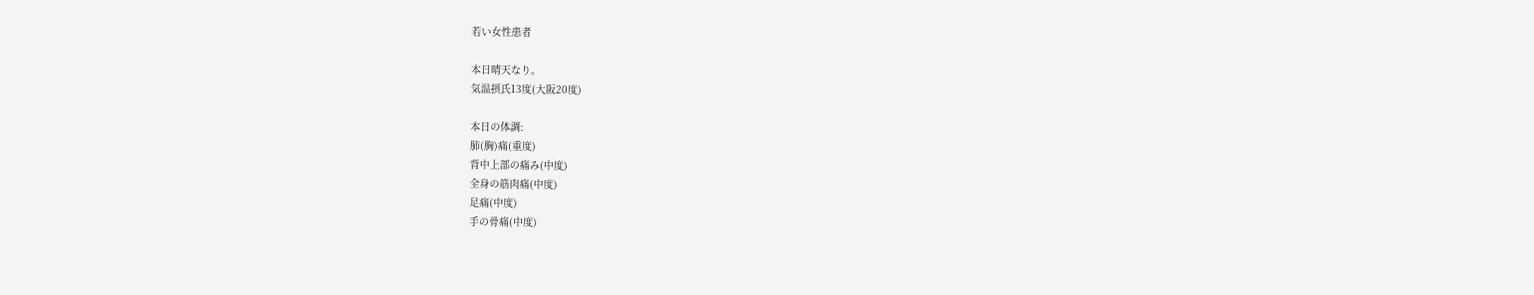若い女性患者

本日晴天なり。
気温摂氏13度(大阪20度)

本日の体調:
肺(胸)痛(重度)
背中上部の痛み(中度)
全身の筋肉痛(中度)
足痛(中度)
手の骨痛(中度)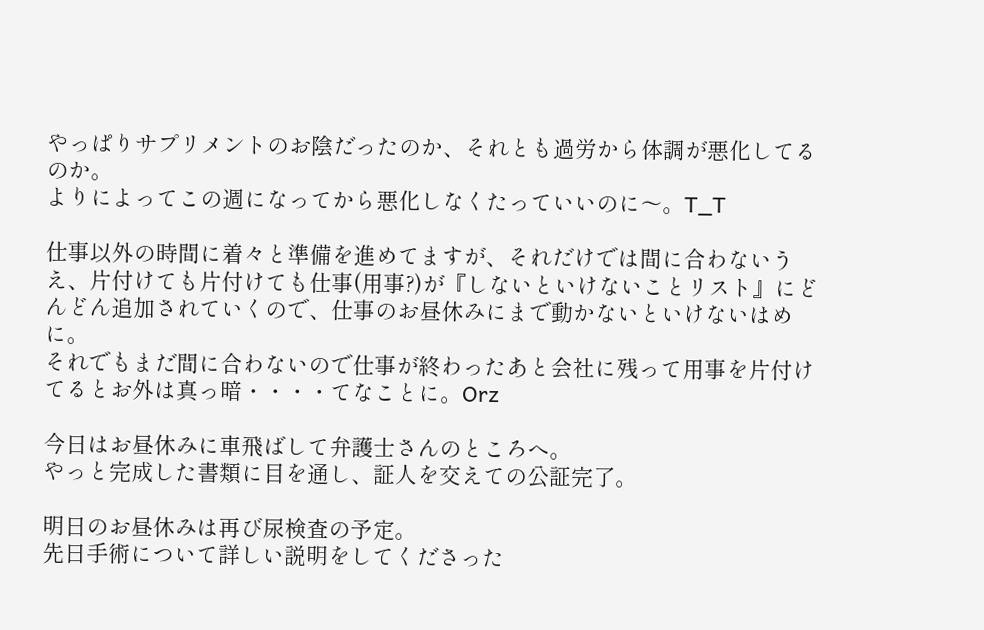やっぱりサプリメントのお陰だったのか、それとも過労から体調が悪化してるのか。
よりによってこの週になってから悪化しなくたっていいのに〜。T_T

仕事以外の時間に着々と準備を進めてますが、それだけでは間に合わないうえ、片付けても片付けても仕事(用事?)が『しないといけないことリスト』にどんどん追加されていくので、仕事のお昼休みにまで動かないといけないはめに。
それでもまだ間に合わないので仕事が終わったあと会社に残って用事を片付けてるとお外は真っ暗・・・・てなことに。Orz

今日はお昼休みに車飛ばして弁護士さんのところへ。
やっと完成した書類に目を通し、証人を交えての公証完了。

明日のお昼休みは再び尿検査の予定。
先日手術について詳しい説明をしてくださった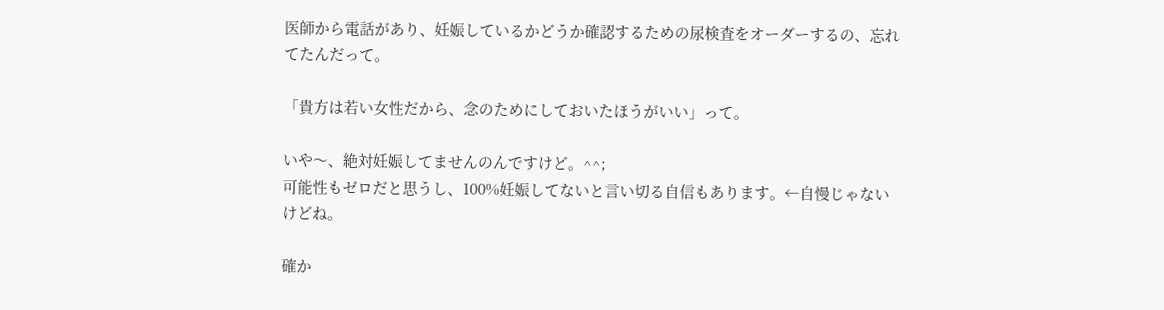医師から電話があり、妊娠しているかどうか確認するための尿検査をオーダーするの、忘れてたんだって。

「貴方は若い女性だから、念のためにしておいたほうがいい」って。

いや〜、絶対妊娠してませんのんですけど。^^;
可能性もゼロだと思うし、100%妊娠してないと言い切る自信もあります。←自慢じゃないけどね。

確か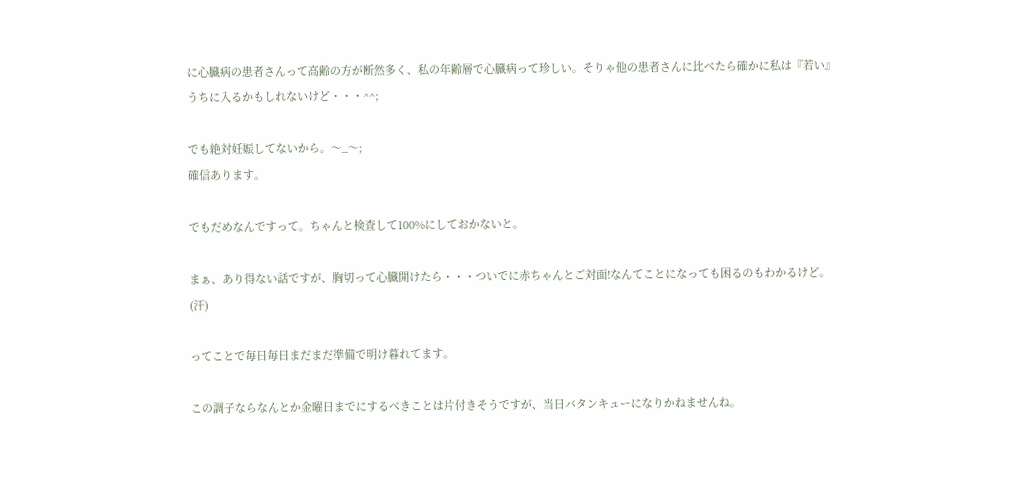に心臓病の患者さんって高齢の方が断然多く、私の年齢層で心臓病って珍しい。そりゃ他の患者さんに比べたら確かに私は『若い』うちに入るかもしれないけど・・・^^;

でも絶対妊娠してないから。〜_〜;
確信あります。

でもだめなんですって。ちゃんと検査して100%にしておかないと。

まぁ、あり得ない話ですが、胸切って心臓開けたら・・・ついでに赤ちゃんとご対面!なんてことになっても困るのもわかるけど。(汗)

ってことで毎日毎日まだまだ準備で明け暮れてます。

この調子ならなんとか金曜日までにするべきことは片付きそうですが、当日バタンキューになりかねませんね。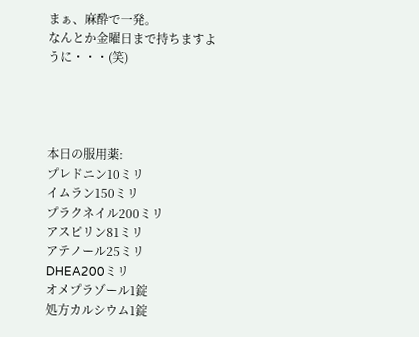まぁ、麻酔で一発。
なんとか金曜日まで持ちますように・・・(笑)




本日の服用薬:
プレドニン10ミリ
イムラン150ミリ
プラクネイル200ミリ
アスピリン81ミリ
アテノール25ミリ
DHEA200ミリ
オメプラゾール1錠
処方カルシウム1錠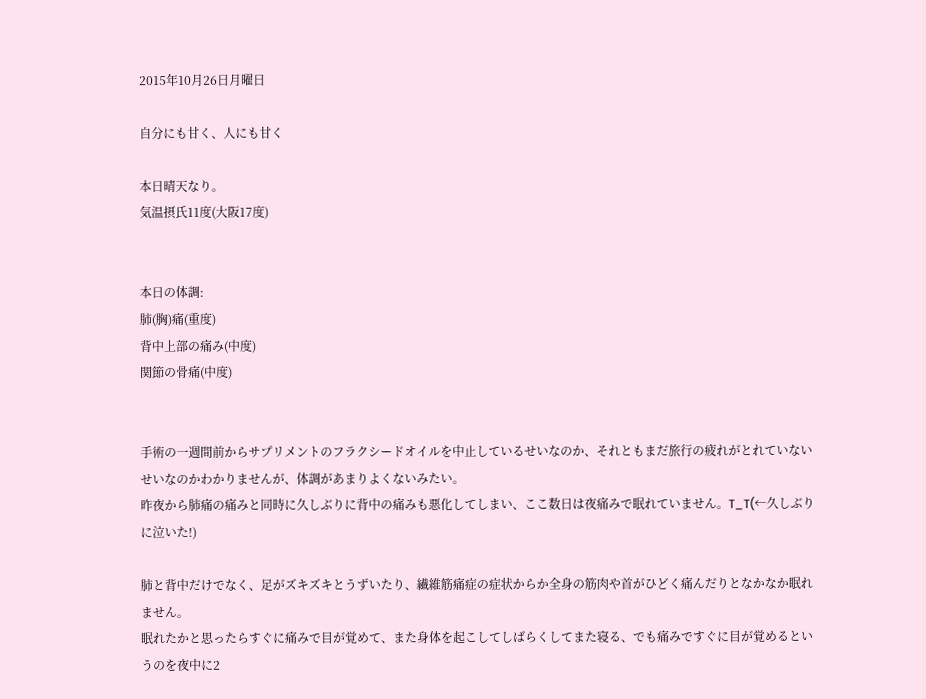2015年10月26日月曜日

自分にも甘く、人にも甘く

本日晴天なり。
気温摂氏11度(大阪17度)


本日の体調:
肺(胸)痛(重度)
背中上部の痛み(中度)
関節の骨痛(中度)


手術の一週間前からサプリメントのフラクシードオイルを中止しているせいなのか、それともまだ旅行の疲れがとれていないせいなのかわかりませんが、体調があまりよくないみたい。
昨夜から肺痛の痛みと同時に久しぶりに背中の痛みも悪化してしまい、ここ数日は夜痛みで眠れていません。T_T(←久しぶりに泣いた!)

肺と背中だけでなく、足がズキズキとうずいたり、繊維筋痛症の症状からか全身の筋肉や首がひどく痛んだりとなかなか眠れません。
眠れたかと思ったらすぐに痛みで目が覚めて、また身体を起こしてしばらくしてまた寝る、でも痛みですぐに目が覚めるというのを夜中に2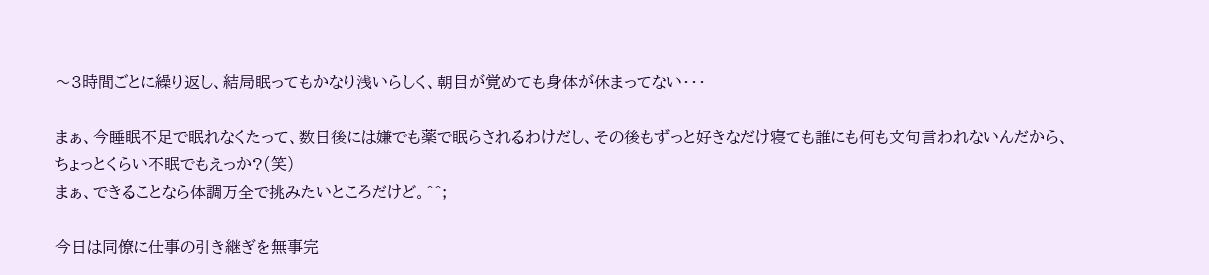〜3時間ごとに繰り返し、結局眠ってもかなり浅いらしく、朝目が覚めても身体が休まってない・・・

まぁ、今睡眠不足で眠れなくたって、数日後には嫌でも薬で眠らされるわけだし、その後もずっと好きなだけ寝ても誰にも何も文句言われないんだから、ちょっとくらい不眠でもえっか?(笑)
まぁ、できることなら体調万全で挑みたいところだけど。^^;

今日は同僚に仕事の引き継ぎを無事完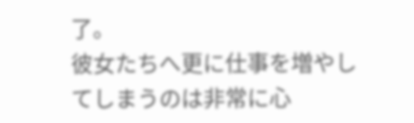了。
彼女たちへ更に仕事を増やしてしまうのは非常に心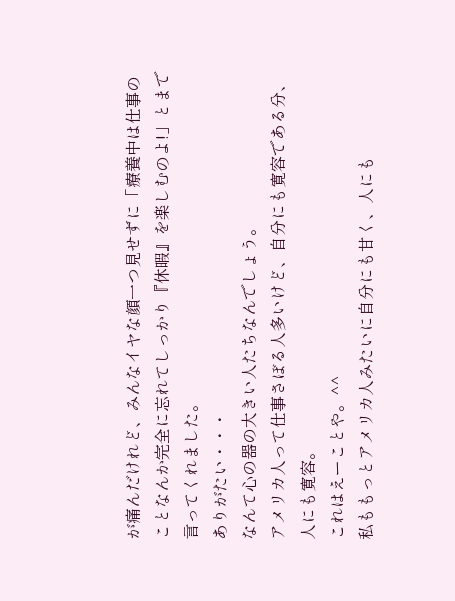が痛んだけれど、みんなイヤな顔一つ見せずに「療養中は仕事のことなんか完全に忘れてしっかり『休暇』を楽しむのよ!」とまで言ってくれました。
ありがたい・・・
なんて心の器の大きい人たちなんでしょう。
アメリカ人って仕事さぼる人多いけど、自分にも寛容である分、人にも寛容。
これはえーことや。^^
私ももっとアメリカ人みたいに自分にも甘く、人にも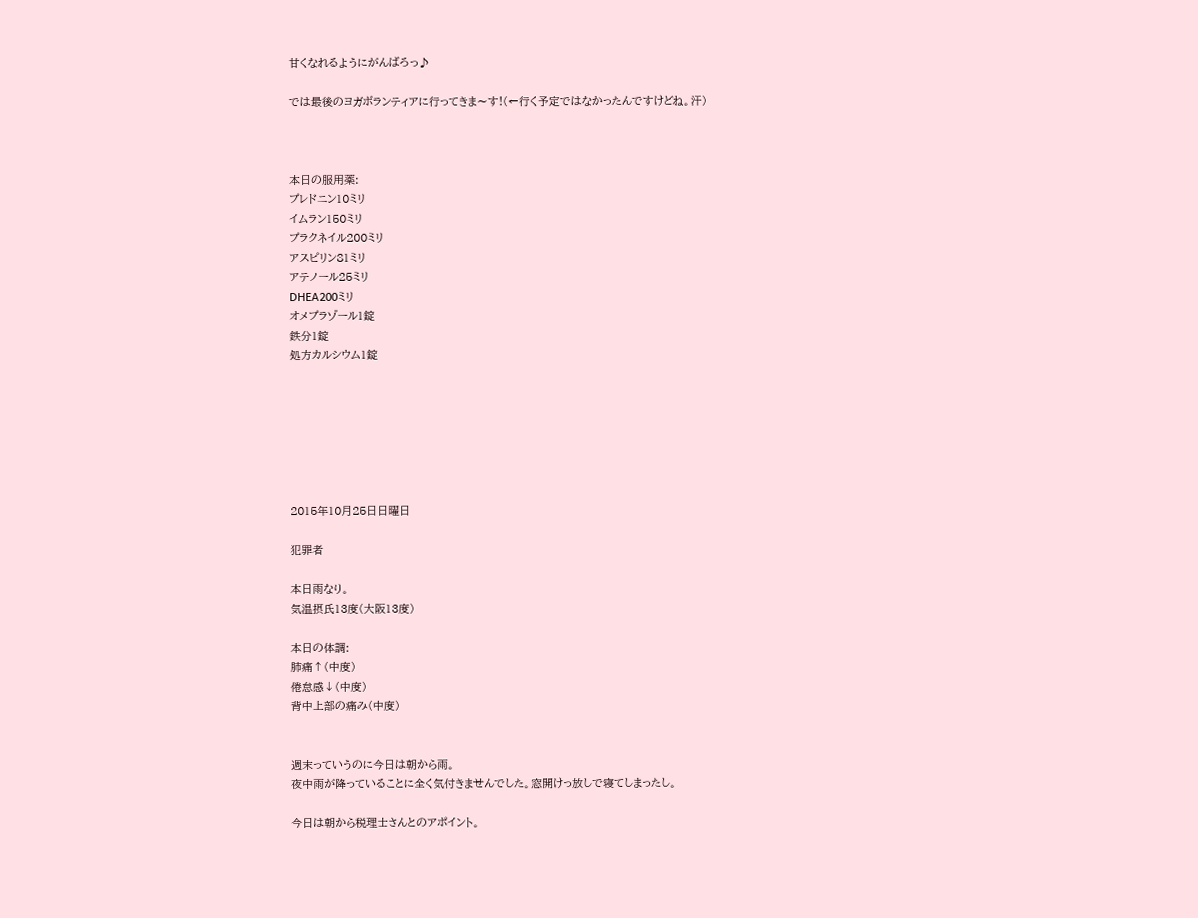甘くなれるようにがんばろっ♪

では最後のヨガボランティアに行ってきま〜す!(←行く予定ではなかったんですけどね。汗)



本日の服用薬:
プレドニン10ミリ
イムラン150ミリ
プラクネイル200ミリ
アスピリン81ミリ
アテノール25ミリ
DHEA200ミリ
オメプラゾール1錠
鉄分1錠
処方カルシウム1錠







2015年10月25日日曜日

犯罪者

本日雨なり。
気温摂氏13度(大阪13度)

本日の体調:
肺痛↑(中度)
倦怠感↓(中度)
背中上部の痛み(中度)


週末っていうのに今日は朝から雨。
夜中雨が降っていることに全く気付きませんでした。窓開けっ放しで寝てしまったし。

今日は朝から税理士さんとのアポイント。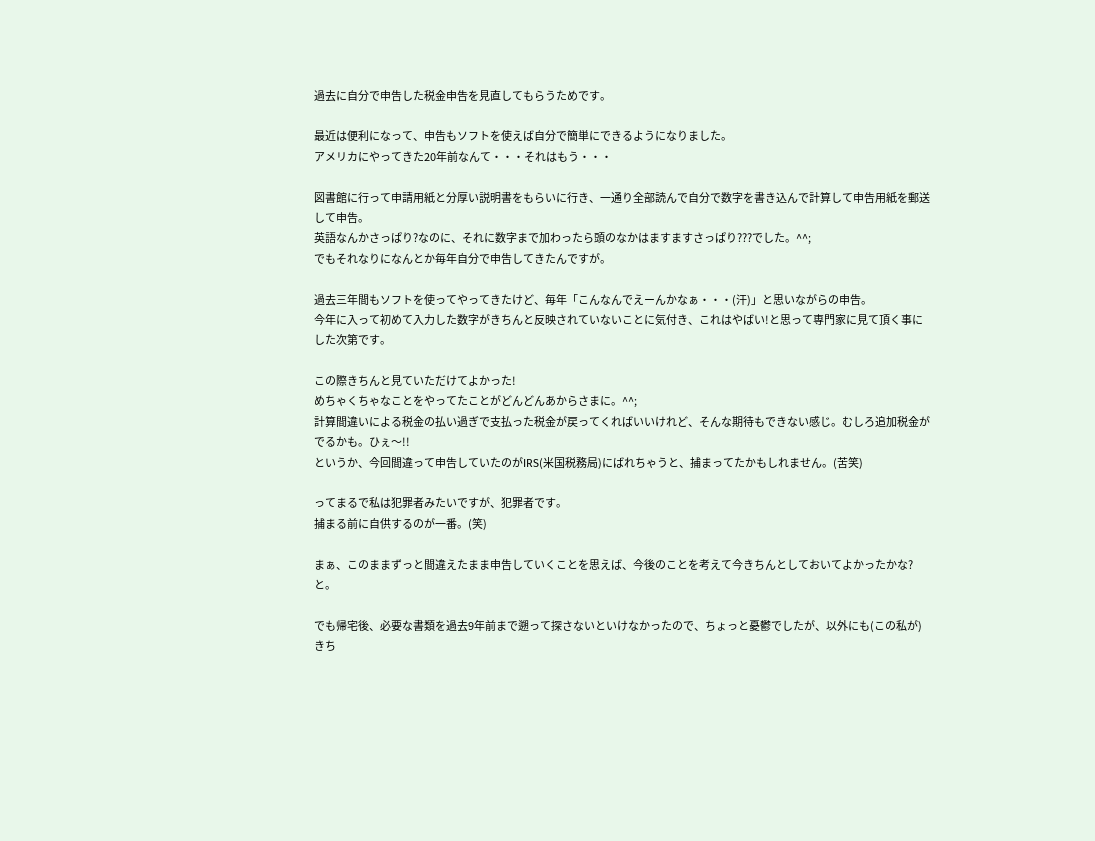過去に自分で申告した税金申告を見直してもらうためです。

最近は便利になって、申告もソフトを使えば自分で簡単にできるようになりました。
アメリカにやってきた20年前なんて・・・それはもう・・・

図書館に行って申請用紙と分厚い説明書をもらいに行き、一通り全部読んで自分で数字を書き込んで計算して申告用紙を郵送して申告。
英語なんかさっぱり?なのに、それに数字まで加わったら頭のなかはますますさっぱり???でした。^^;
でもそれなりになんとか毎年自分で申告してきたんですが。

過去三年間もソフトを使ってやってきたけど、毎年「こんなんでえーんかなぁ・・・(汗)」と思いながらの申告。
今年に入って初めて入力した数字がきちんと反映されていないことに気付き、これはやばい!と思って専門家に見て頂く事にした次第です。

この際きちんと見ていただけてよかった!
めちゃくちゃなことをやってたことがどんどんあからさまに。^^;
計算間違いによる税金の払い過ぎで支払った税金が戻ってくればいいけれど、そんな期待もできない感じ。むしろ追加税金がでるかも。ひぇ〜!!
というか、今回間違って申告していたのがIRS(米国税務局)にばれちゃうと、捕まってたかもしれません。(苦笑)

ってまるで私は犯罪者みたいですが、犯罪者です。
捕まる前に自供するのが一番。(笑)

まぁ、このままずっと間違えたまま申告していくことを思えば、今後のことを考えて今きちんとしておいてよかったかな?と。

でも帰宅後、必要な書類を過去9年前まで遡って探さないといけなかったので、ちょっと憂鬱でしたが、以外にも(この私が)きち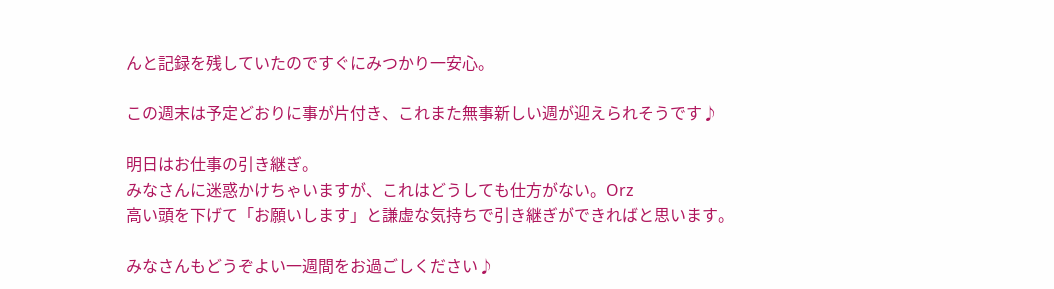んと記録を残していたのですぐにみつかり一安心。

この週末は予定どおりに事が片付き、これまた無事新しい週が迎えられそうです♪

明日はお仕事の引き継ぎ。
みなさんに迷惑かけちゃいますが、これはどうしても仕方がない。Orz
高い頭を下げて「お願いします」と謙虚な気持ちで引き継ぎができればと思います。

みなさんもどうぞよい一週間をお過ごしください♪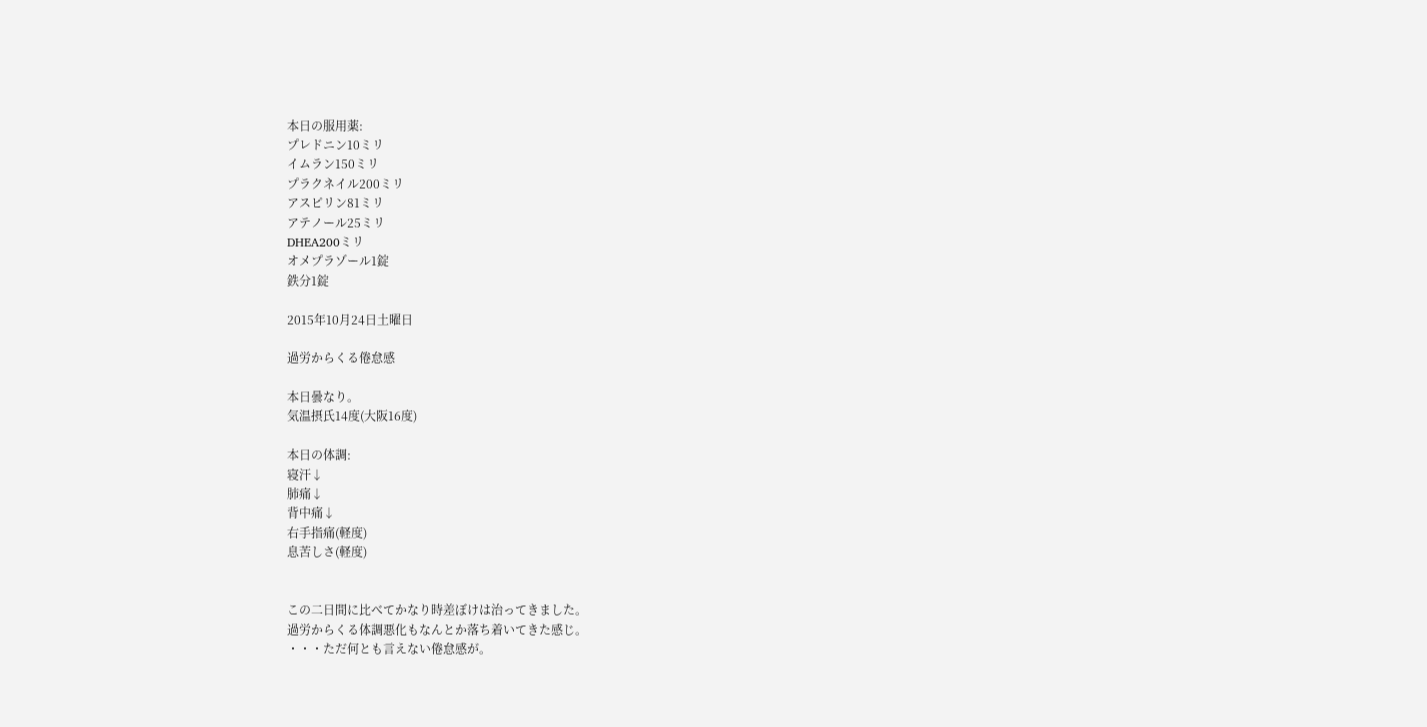本日の服用薬:
プレドニン10ミリ
イムラン150ミリ
プラクネイル200ミリ
アスピリン81ミリ
アテノール25ミリ
DHEA200ミリ
オメプラゾール1錠
鉄分1錠

2015年10月24日土曜日

過労からくる倦怠感

本日曇なり。
気温摂氏14度(大阪16度)

本日の体調:
寝汗↓
肺痛↓
背中痛↓
右手指痛(軽度)
息苦しさ(軽度)


この二日間に比べてかなり時差ぼけは治ってきました。
過労からくる体調悪化もなんとか落ち着いてきた感じ。
・・・ただ何とも言えない倦怠感が。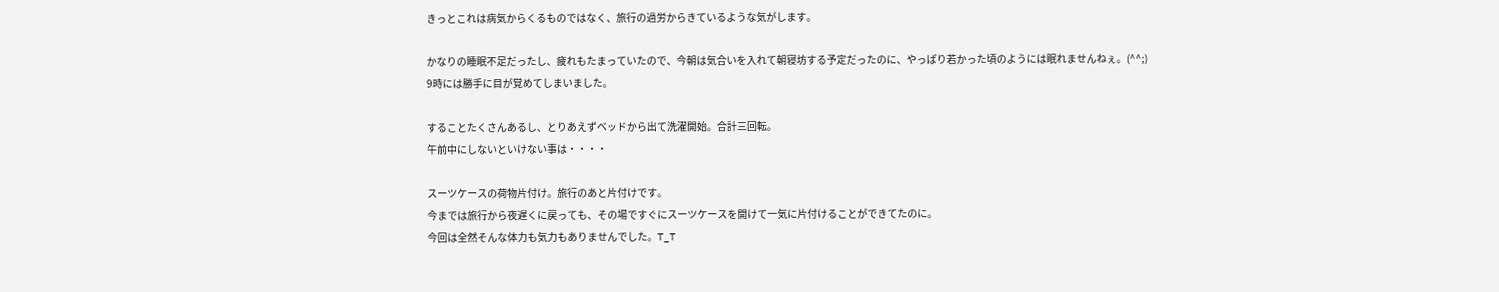きっとこれは病気からくるものではなく、旅行の過労からきているような気がします。

かなりの睡眠不足だったし、疲れもたまっていたので、今朝は気合いを入れて朝寝坊する予定だったのに、やっぱり若かった頃のようには眠れませんねぇ。(^^;)
9時には勝手に目が覚めてしまいました。

することたくさんあるし、とりあえずベッドから出て洗濯開始。合計三回転。
午前中にしないといけない事は・・・・

スーツケースの荷物片付け。旅行のあと片付けです。
今までは旅行から夜遅くに戻っても、その場ですぐにスーツケースを開けて一気に片付けることができてたのに。
今回は全然そんな体力も気力もありませんでした。T_T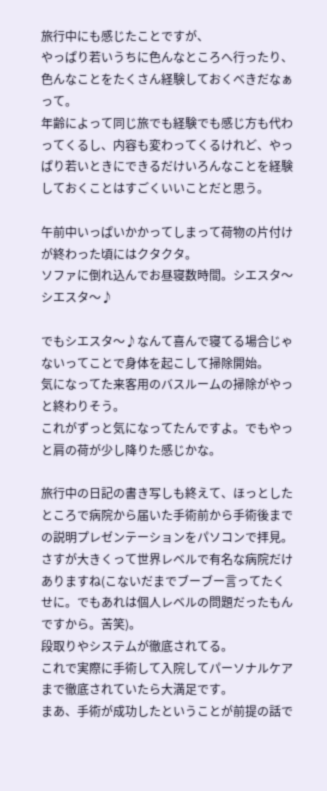旅行中にも感じたことですが、
やっぱり若いうちに色んなところへ行ったり、色んなことをたくさん経験しておくべきだなぁって。
年齢によって同じ旅でも経験でも感じ方も代わってくるし、内容も変わってくるけれど、やっぱり若いときにできるだけいろんなことを経験しておくことはすごくいいことだと思う。

午前中いっぱいかかってしまって荷物の片付けが終わった頃にはクタクタ。
ソファに倒れ込んでお昼寝数時間。シエスタ〜シエスタ〜♪

でもシエスタ〜♪なんて喜んで寝てる場合じゃないってことで身体を起こして掃除開始。
気になってた来客用のバスルームの掃除がやっと終わりそう。
これがずっと気になってたんですよ。でもやっと肩の荷が少し降りた感じかな。

旅行中の日記の書き写しも終えて、ほっとしたところで病院から届いた手術前から手術後までの説明プレゼンテーションをパソコンで拝見。
さすが大きくって世界レベルで有名な病院だけありますね(こないだまでブーブー言ってたくせに。でもあれは個人レベルの問題だったもんですから。苦笑)。
段取りやシステムが徹底されてる。
これで実際に手術して入院してパーソナルケアまで徹底されていたら大満足です。
まあ、手術が成功したということが前提の話で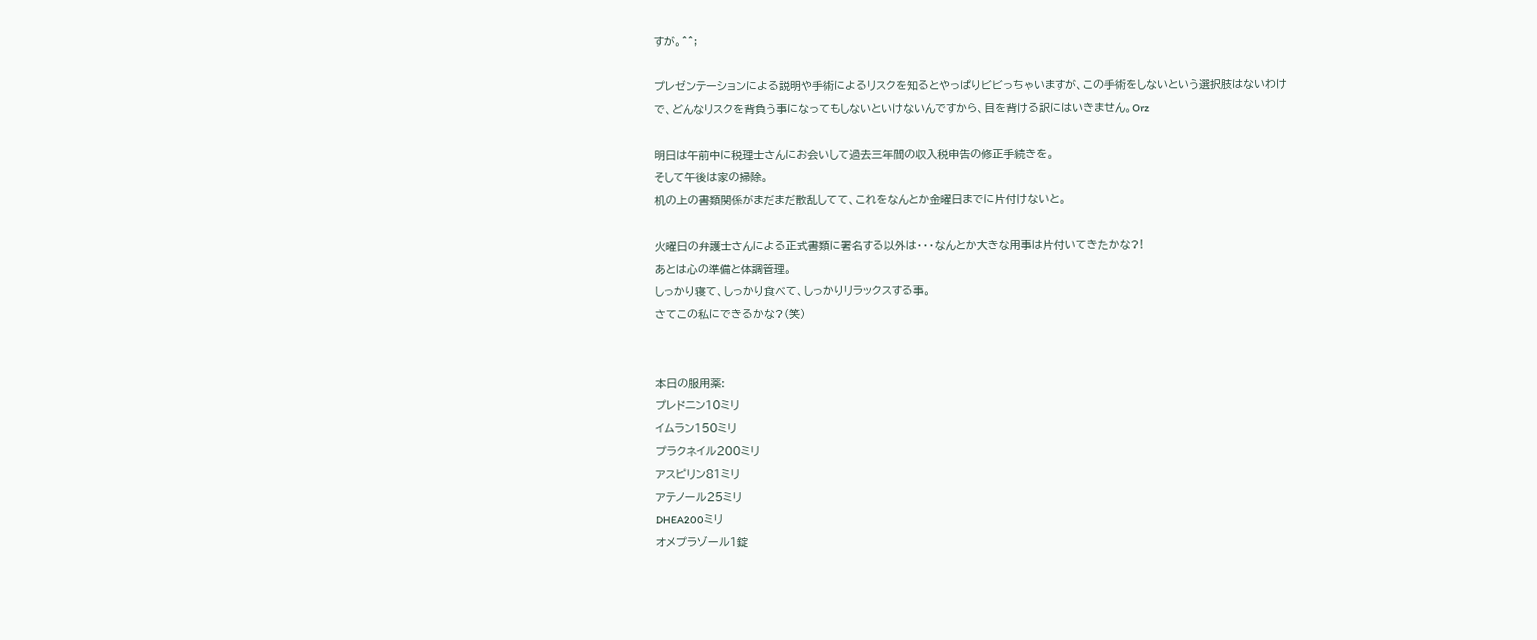すが。^^;

プレゼンテーションによる説明や手術によるリスクを知るとやっぱりビビっちゃいますが、この手術をしないという選択肢はないわけで、どんなリスクを背負う事になってもしないといけないんですから、目を背ける訳にはいきません。Orz

明日は午前中に税理士さんにお会いして過去三年間の収入税申告の修正手続きを。
そして午後は家の掃除。
机の上の書類関係がまだまだ散乱してて、これをなんとか金曜日までに片付けないと。

火曜日の弁護士さんによる正式書類に署名する以外は・・・なんとか大きな用事は片付いてきたかな?!
あとは心の準備と体調管理。
しっかり寝て、しっかり食べて、しっかりリラックスする事。
さてこの私にできるかな?(笑)


本日の服用薬:
プレドニン10ミリ
イムラン150ミリ
プラクネイル200ミリ
アスピリン81ミリ
アテノール25ミリ
DHEA200ミリ
オメプラゾール1錠